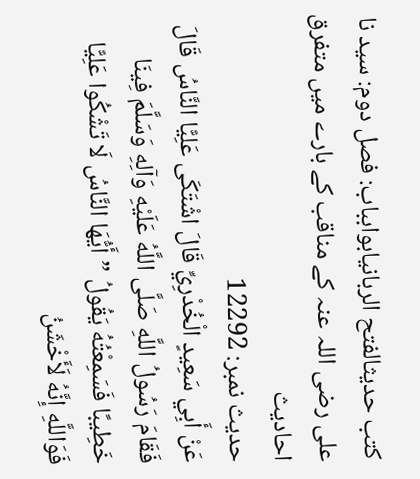کتب حدیثالفتح الربانیابوابباب: فصل دوم: سید نا علی رضی اللہ عنہ کے مناقب کے بارے میں متفرق احادیث
حدیث نمبر: 12292
عَنْ أَبِي سَعِيدٍ الْخُدْرِيِّ قَالَ اشْتَكَى عَلِيًّا النَّاسُ قَالَ فَقَامَ رَسُولُ اللَّهِ صَلَّى اللَّهُ عَلَيْهِ وَآلِهِ وَسَلَّمَ فِينَا خَطِيبًا فَسَمِعْتُهُ يَقُولُ ”أَيُّهَا النَّاسُ لَا تَشْكُوا عَلِيًّا فَوَاللَّهِ إِنَّهُ لَأَخْشَنُ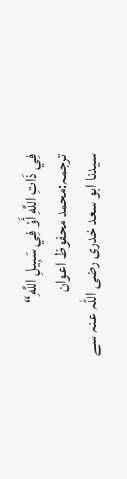فِي ذَاتِ اللَّهِ أَوْ فِي سَبِيلِ اللَّهِ“
ترجمہ:محمد محفوظ اعوان
سیدنا ابو سعد خدری رضی اللہ عنہ سے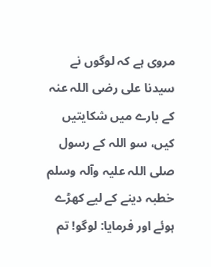مروی ہے کہ لوگوں نے سیدنا علی رضی اللہ عنہ کے بارے میں شکایتیں کیں، سو اللہ کے رسول صلی اللہ علیہ وآلہ وسلم خطبہ دینے کے لیے کھڑے ہوئے اور فرمایا: لوگو! تم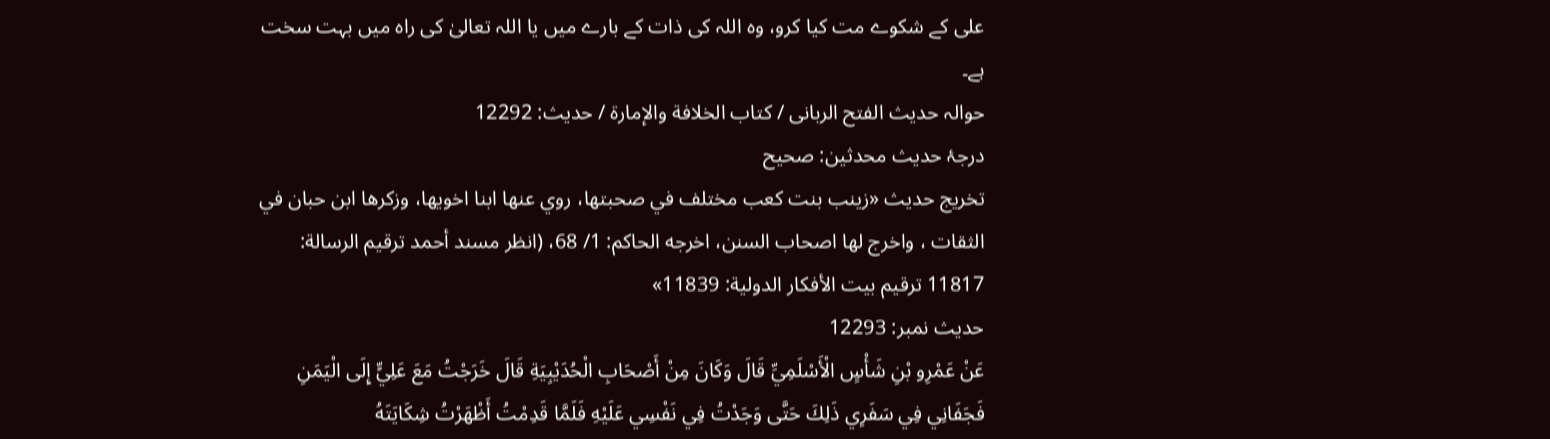علی کے شکوے مت کیا کرو، وہ اللہ کی ذات کے بارے میں یا اللہ تعالیٰ کی راہ میں بہت سخت ہے۔
حوالہ حدیث الفتح الربانی / كتاب الخلافة والإمارة / حدیث: 12292
درجۂ حدیث محدثین: صحیح
تخریج حدیث «زينب بنت كعب مختلف في صحبتھا، روي عنھا ابنا اخويھا، وزكرھا ابن حبان في الثقات ، واخرج لھا اصحاب السنن، اخرجه الحاكم: 1/ 68، (انظر مسند أحمد ترقيم الرسالة: 11817 ترقیم بيت الأفكار الدولية: 11839»
حدیث نمبر: 12293
عَنْ عَمْرِو بْنِ شَأْسٍ الْأَسْلَمِيِّ قَالَ وَكَانَ مِنْ أَصْحَابِ الْحُدَيْبِيَةِ قَالَ خَرَجْتُ مَعَ عَلِيٍّ إِلَى الْيَمَنِ فَجَفَانِي فِي سَفَرِي ذَلِكَ حَتَّى وَجَدْتُ فِي نَفْسِي عَلَيْهِ فَلَمَّا قَدِمْتُ أَظْهَرْتُ شِكَايَتَهُ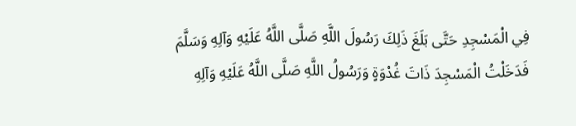فِي الْمَسْجِدِ حَتَّى بَلَغَ ذَلِكَ رَسُولَ اللَّهِ صَلَّى اللَّهُ عَلَيْهِ وَآلِهِ وَسَلَّمَ فَدَخَلْتُ الْمَسْجِدَ ذَاتَ غُدْوَةٍ وَرَسُولُ اللَّهِ صَلَّى اللَّهُ عَلَيْهِ وَآلِهِ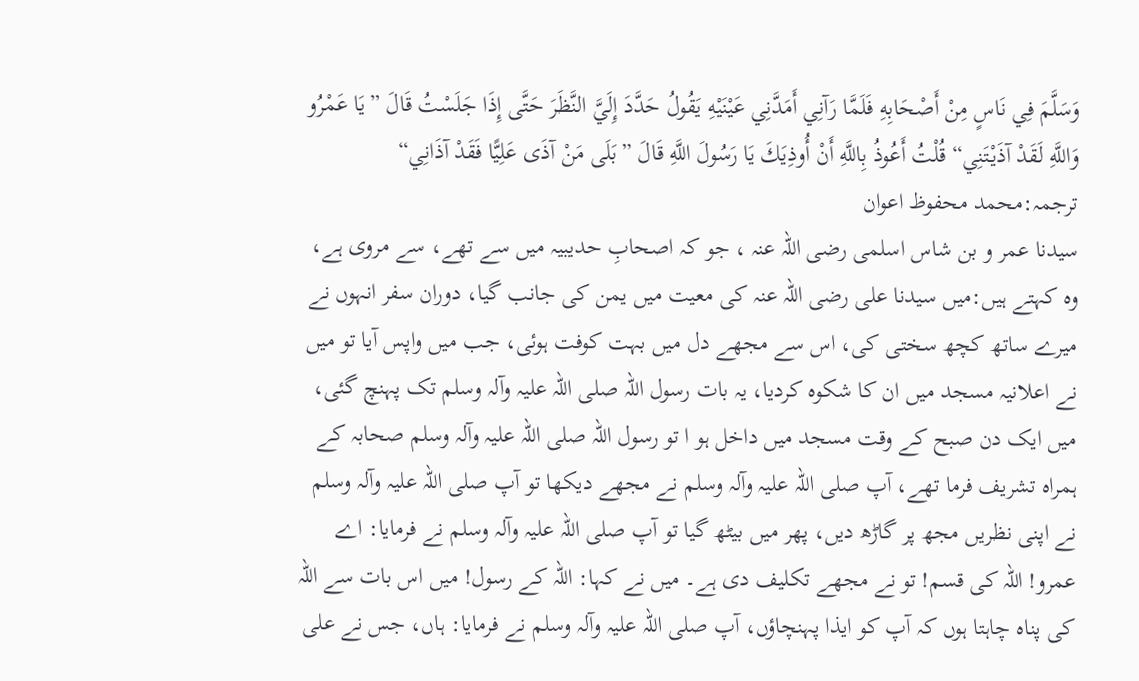وَسَلَّمَ فِي نَاسٍ مِنْ أَصْحَابِهِ فَلَمَّا رَآنِي أَمَدَّنِي عَيْنَيْهِ يَقُولُ حَدَّدَ إِلَيَّ النَّظَرَ حَتَّى إِذَا جَلَسْتُ قَالَ ”يَا عَمْرُو وَاللَّهِ لَقَدْ آذَيْتَنِي“ قُلْتُ أَعُوذُ بِاللَّهِ أَنْ أُوذِيَكَ يَا رَسُولَ اللَّهِ قَالَ ”بَلَى مَنْ آذَى عَلِيًّا فَقَدْ آذَانِي“
ترجمہ:محمد محفوظ اعوان
سیدنا عمر و بن شاس اسلمی رضی اللہ عنہ ، جو کہ اصحابِ حدیبیہ میں سے تھے، سے مروی ہے، وہ کہتے ہیں:میں سیدنا علی رضی اللہ عنہ کی معیت میں یمن کی جانب گیا، دوران سفر انہوں نے میرے ساتھ کچھ سختی کی، اس سے مجھے دل میں بہت کوفت ہوئی، جب میں واپس آیا تو میں نے اعلانیہ مسجد میں ان کا شکوہ کردیا، یہ بات رسول اللہ صلی اللہ علیہ وآلہ وسلم تک پہنچ گئی، میں ایک دن صبح کے وقت مسجد میں داخل ہو ا تو رسول اللہ صلی اللہ علیہ وآلہ وسلم صحابہ کے ہمراہ تشریف فرما تھے، آپ صلی اللہ علیہ وآلہ وسلم نے مجھے دیکھا تو آپ صلی اللہ علیہ وآلہ وسلم نے اپنی نظریں مجھ پر گاڑھ دیں، پھر میں بیٹھ گیا تو آپ صلی اللہ علیہ وآلہ وسلم نے فرمایا: اے عمرو! اللہ کی قسم! تو نے مجھے تکلیف دی ہے۔ میں نے کہا: اللہ کے رسول! میں اس بات سے اللہ کی پناہ چاہتا ہوں کہ آپ کو ایذا پہنچاؤں، آپ صلی اللہ علیہ وآلہ وسلم نے فرمایا: ہاں، جس نے علی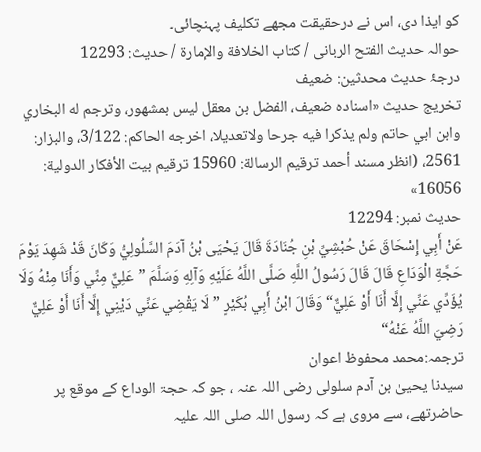کو ایذا دی، اس نے درحقیقت مجھے تکلیف پہنچائی۔
حوالہ حدیث الفتح الربانی / كتاب الخلافة والإمارة / حدیث: 12293
درجۂ حدیث محدثین: ضعیف
تخریج حدیث «اسناده ضعيف، الفضل بن معقل ليس بمشھور، وترجم له البخاري وابن ابي حاتم ولم يذكرا فيه جرحا ولاتعديلا، اخرجه الحاكم: 3/122، والبزار: 2561، (انظر مسند أحمد ترقيم الرسالة: 15960 ترقیم بيت الأفكار الدولية: 16056»
حدیث نمبر: 12294
عَنْ أَبِي إِسْحَاقَ عَنْ حُبْشِيِّ بْنِ جُنَادَةَ قَالَ يَحْيَى بْنُ آدَمَ السَّلُولِيُّ وَكَانَ قَدْ شَهِدَ يَوْمَ حَجَّةِ الْوَدَاعِ قَالَ قَالَ رَسُولُ اللَّهِ صَلَّى اللَّهُ عَلَيْهِ وَآلِهِ وَسَلَّمَ ”عَلِيٌّ مِنِّي وَأَنَا مِنْهُ وَلَا يُؤَدِّي عَنِّي إِلَّا أَنَا أَوْ عَلِيٌّ“ وَقَالَ ابْنُ أَبِي بُكَيْرٍ ”لَا يَقْضِي عَنِّي دَيْنِي إِلَّا أَنَا أَوْ عَلِيٌّ رَضِيَ اللَّهُ عَنْهُ“
ترجمہ:محمد محفوظ اعوان
سیدنا یحییٰ بن آدم سلولی رضی اللہ عنہ ، جو کہ حجۃ الوداع کے موقع پر حاضرتھے، سے مروی ہے کہ رسول اللہ صلی اللہ علیہ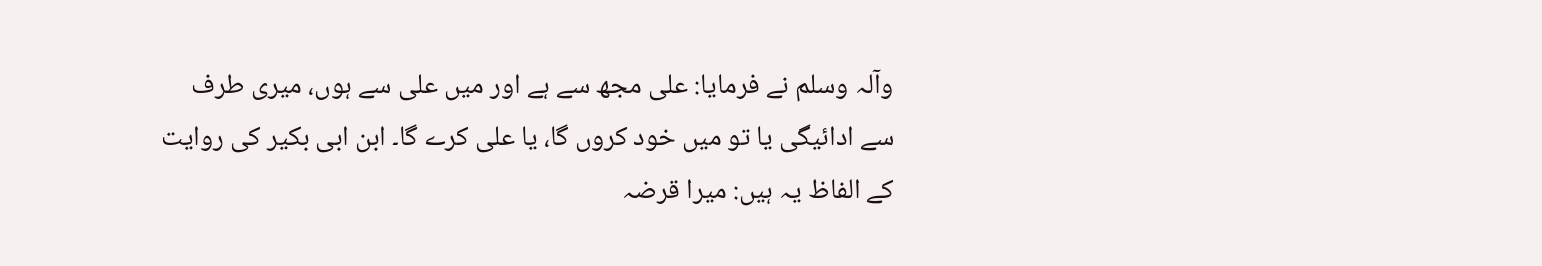وآلہ وسلم نے فرمایا: علی مجھ سے ہے اور میں علی سے ہوں، میری طرف سے ادائیگی یا تو میں خود کروں گا، یا علی کرے گا۔ ابن ابی بکیر کی روایت کے الفاظ یہ ہیں: میرا قرضہ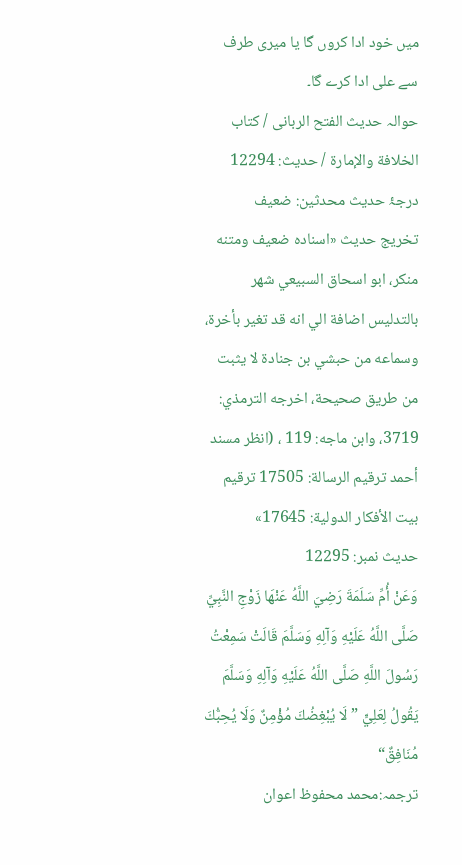میں خود ادا کروں گا یا میری طرف سے علی ادا کرے گا۔
حوالہ حدیث الفتح الربانی / كتاب الخلافة والإمارة / حدیث: 12294
درجۂ حدیث محدثین: ضعیف
تخریج حدیث «اسناده ضعيف ومتنه منكر، ابو اسحاق السبيعي شھر بالتدليس اضافة الي انه قد تغير بأخرة، وسماعه من حبشي بن جنادة لا يثبت من طريق صحيحة، اخرجه الترمذي: 3719، وابن ماجه: 119 ، (انظر مسند أحمد ترقيم الرسالة: 17505 ترقیم بيت الأفكار الدولية: 17645»
حدیث نمبر: 12295
وَعَنْ أُمِّ سَلَمَةَ رَضِيَ اللَّهُ عَنْهَا زَوْجِ النَّبِيِّ صَلَّى اللَّهُ عَلَيْهِ وَآلِهِ وَسَلَّمَ قَالَتْ سَمِعْتُ رَسُولَ اللَّهِ صَلَّى اللَّهُ عَلَيْهِ وَآلِهِ وَسَلَّمَ يَقُولُ لِعَلِيٍّ ”لَا يُبْغِضُكَ مُؤْمِنٌ وَلَا يُحِبُّكَ مُنَافِقٌ“
ترجمہ:محمد محفوظ اعوان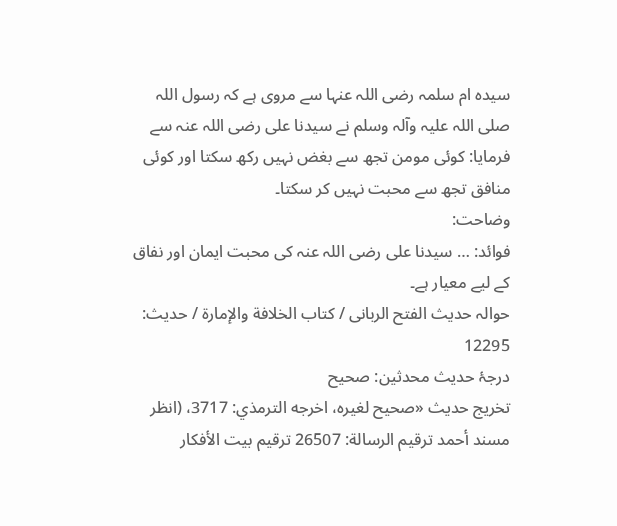سیدہ ام سلمہ رضی اللہ عنہا سے مروی ہے کہ رسول اللہ صلی اللہ علیہ وآلہ وسلم نے سیدنا علی رضی اللہ عنہ سے فرمایا: کوئی مومن تجھ سے بغض نہیں رکھ سکتا اور کوئی منافق تجھ سے محبت نہیں کر سکتا۔
وضاحت:
فوائد: … سیدنا علی رضی اللہ عنہ کی محبت ایمان اور نفاق کے لیے معیار ہے۔
حوالہ حدیث الفتح الربانی / كتاب الخلافة والإمارة / حدیث: 12295
درجۂ حدیث محدثین: صحیح
تخریج حدیث «صحيح لغيره، اخرجه الترمذي: 3717، (انظر مسند أحمد ترقيم الرسالة: 26507 ترقیم بيت الأفكار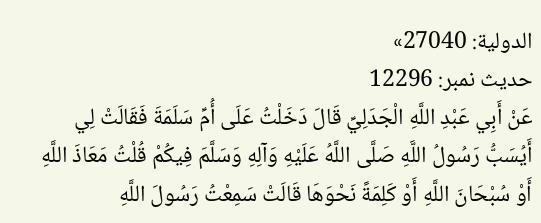الدولية: 27040»
حدیث نمبر: 12296
عَنْ أَبِي عَبْدِ اللَّهِ الْجَدَلِيِّ قَالَ دَخَلْتُ عَلَى أُمِّ سَلَمَةَ فَقَالَتْ لِي أَيُسَبُّ رَسُولُ اللَّهِ صَلَّى اللَّهُ عَلَيْهِ وَآلِهِ وَسَلَّمَ فِيكُمْ قُلْتُ مَعَاذَ اللَّهِ أَوْ سُبْحَانَ اللَّهِ أَوْ كَلِمَةً نَحْوَهَا قَالَتْ سَمِعْتُ رَسُولَ اللَّهِ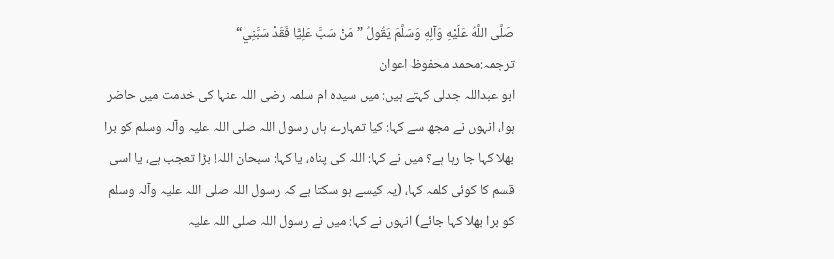صَلَّى اللَّهُ عَلَيْهِ وَآلِهِ وَسَلَّمَ يَقُولُ ”مَنْ سَبَّ عَلِيًّا فَقَدْ سَبَّنِي“
ترجمہ:محمد محفوظ اعوان
ابو عبداللہ جدلی کہتے ہیں: میں سیدہ ام سلمہ رضی اللہ عنہا کی خدمت میں حاضر ہوا، انہوں نے مجھ سے کہا: کیا تمہارے ہاں رسول اللہ صلی اللہ علیہ وآلہ وسلم کو برا بھلا کہا جا رہا ہے؟ میں نے کہا: اللہ کی پناہ، یا کہا: سبحان اللہ! بڑا تعجب ہے، یا اسی قسم کا کوئی کلمہ کہا، (یہ کیسے ہو سکتا ہے کہ رسول اللہ صلی اللہ علیہ وآلہ وسلم کو برا بھلا کہا جائے) انہوں نے کہا: میں نے رسول اللہ صلی اللہ علیہ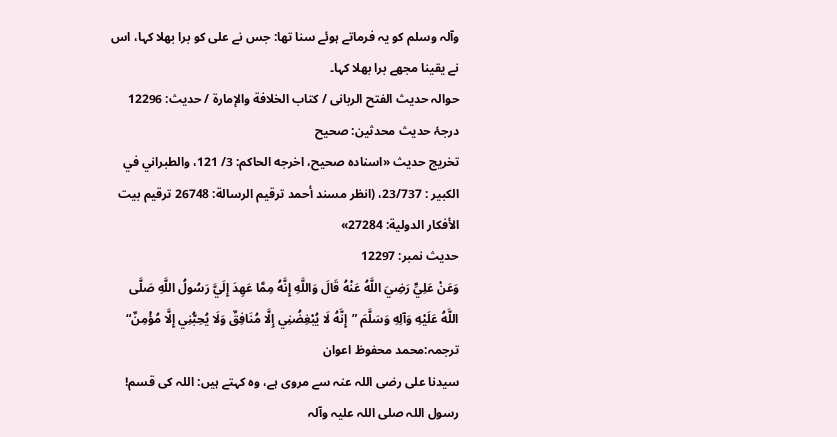وآلہ وسلم کو یہ فرماتے ہوئے سنا تھا: جس نے علی کو برا بھلا کہا، اس نے یقینا مجھے برا بھلا کہا۔
حوالہ حدیث الفتح الربانی / كتاب الخلافة والإمارة / حدیث: 12296
درجۂ حدیث محدثین: صحیح
تخریج حدیث «اسناده صحيح، اخرجه الحاكم: 3/ 121، والطبراني في الكبير : 23/737، (انظر مسند أحمد ترقيم الرسالة: 26748 ترقیم بيت الأفكار الدولية: 27284»
حدیث نمبر: 12297
وَعَنْ عَلِيٍّ رَضِيَ اللَّهُ عَنْهُ قَالَ وَاللَّهِ إِنَّهُ مِمَّا عَهِدَ إِلَيَّ رَسُولُ اللَّهِ صَلَّى اللَّهُ عَلَيْهِ وَآلِهِ وَسَلَّمَ ”إِنَّهُ لَا يُبْغِضُنِي إِلَّا مُنَافِقٌ وَلَا يُحِبُّنِي إِلَّا مُؤْمِنٌ“
ترجمہ:محمد محفوظ اعوان
سیدنا علی رضی اللہ عنہ سے مروی ہے، وہ کہتے ہیں: اللہ کی قسم! رسول اللہ صلی اللہ علیہ وآلہ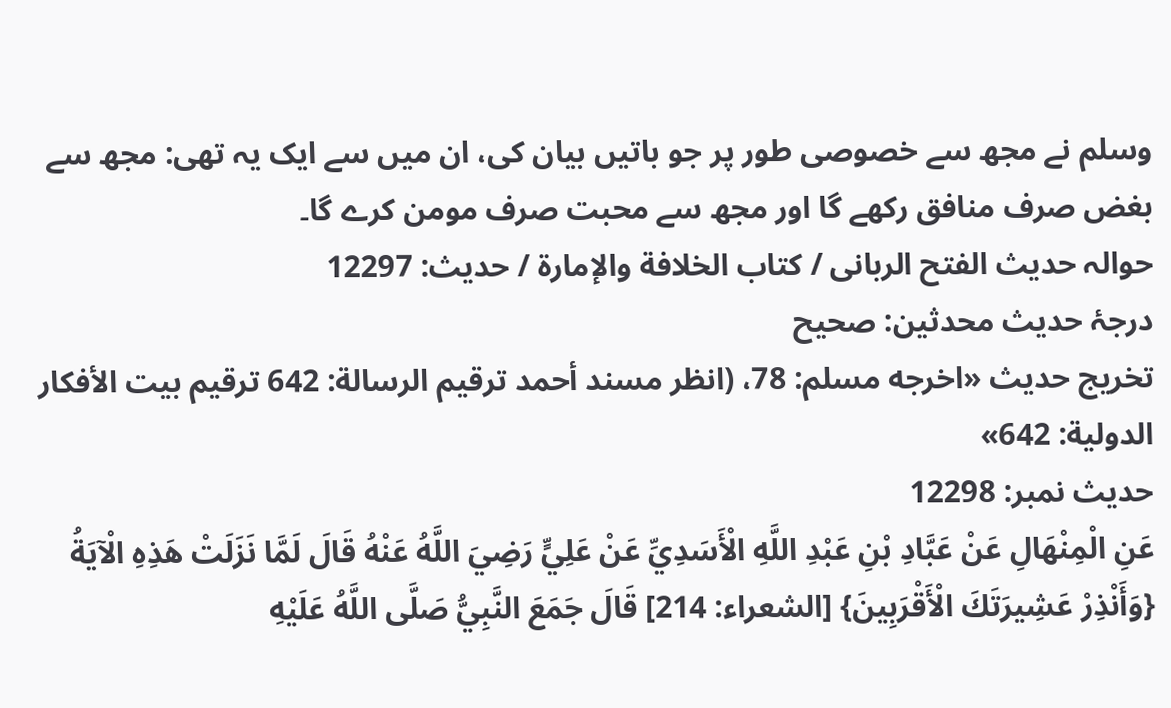وسلم نے مجھ سے خصوصی طور پر جو باتیں بیان کی، ان میں سے ایک یہ تھی: مجھ سے بغض صرف منافق رکھے گا اور مجھ سے محبت صرف مومن کرے گا۔
حوالہ حدیث الفتح الربانی / كتاب الخلافة والإمارة / حدیث: 12297
درجۂ حدیث محدثین: صحیح
تخریج حدیث «اخرجه مسلم: 78، (انظر مسند أحمد ترقيم الرسالة: 642 ترقیم بيت الأفكار الدولية: 642»
حدیث نمبر: 12298
عَنِ الْمِنْهَالِ عَنْ عَبَّادِ بْنِ عَبْدِ اللَّهِ الْأَسَدِيِّ عَنْ عَلِيٍّ رَضِيَ اللَّهُ عَنْهُ قَالَ لَمَّا نَزَلَتْ هَذِهِ الْآيَةُ {وَأَنْذِرْ عَشِيرَتَكَ الْأَقْرَبِينَ} [الشعراء: 214] قَالَ جَمَعَ النَّبِيُّ صَلَّى اللَّهُ عَلَيْهِ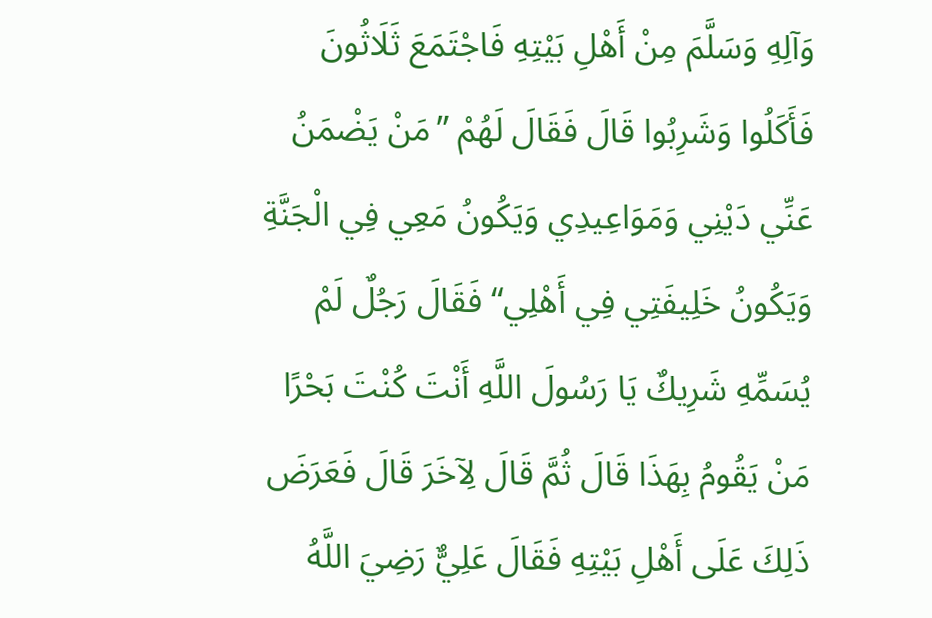وَآلِهِ وَسَلَّمَ مِنْ أَهْلِ بَيْتِهِ فَاجْتَمَعَ ثَلَاثُونَ فَأَكَلُوا وَشَرِبُوا قَالَ فَقَالَ لَهُمْ ”مَنْ يَضْمَنُ عَنِّي دَيْنِي وَمَوَاعِيدِي وَيَكُونُ مَعِي فِي الْجَنَّةِ وَيَكُونُ خَلِيفَتِي فِي أَهْلِي“ فَقَالَ رَجُلٌ لَمْ يُسَمِّهِ شَرِيكٌ يَا رَسُولَ اللَّهِ أَنْتَ كُنْتَ بَحْرًا مَنْ يَقُومُ بِهَذَا قَالَ ثُمَّ قَالَ لِآخَرَ قَالَ فَعَرَضَ ذَلِكَ عَلَى أَهْلِ بَيْتِهِ فَقَالَ عَلِيٌّ رَضِيَ اللَّهُ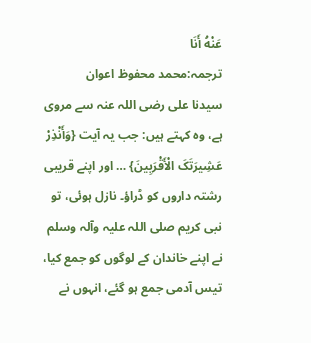عَنْهُ أَنَا
ترجمہ:محمد محفوظ اعوان
سیدنا علی رضی اللہ عنہ سے مروی ہے، وہ کہتے ہیں: جب یہ آیت {وَأَنْذِرْ عَشِیرَتَکَ الْأَقْرَبِینَ} … اور اپنے قریبی رشتہ داروں کو ڈراؤ۔ نازل ہوئی، تو نبی کریم صلی اللہ علیہ وآلہ وسلم نے اپنے خاندان کے لوگوں کو جمع کیا، تیس آدمی جمع ہو گئے، انہوں نے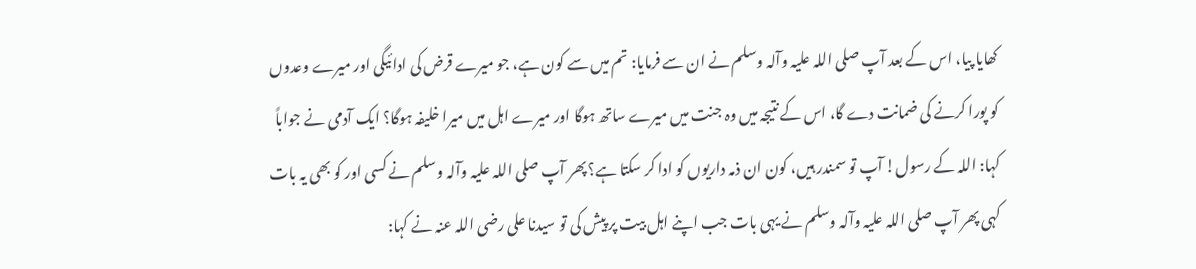کھایا پیا، اس کے بعد آپ صلی اللہ علیہ وآلہ وسلم نے ان سے فرمایا: تم میں سے کون ہے، جو میرے قرض کی ادائیگی اور میرے وعدوں کو پورا کرنے کی ضمانت دے گا، اس کے نتیجہ میں وہ جنت میں میرے ساتھ ہوگا اور میرے اہل میں میرا خلیفہ ہوگا؟ ایک آدمی نے جواباً کہا: اللہ کے رسول! آپ تو سمندر ہیں، کون ان ذمہ داریوں کو ادا کر سکتا ہے؟ پھر آپ صلی اللہ علیہ وآلہ وسلم نے کسی اور کو بھی یہ بات کہی پھر آپ صلی اللہ علیہ وآلہ وسلم نے یہی بات جب اپنے اہل بیت پر پیش کی تو سیدنا علی رضی اللہ عنہ نے کہا: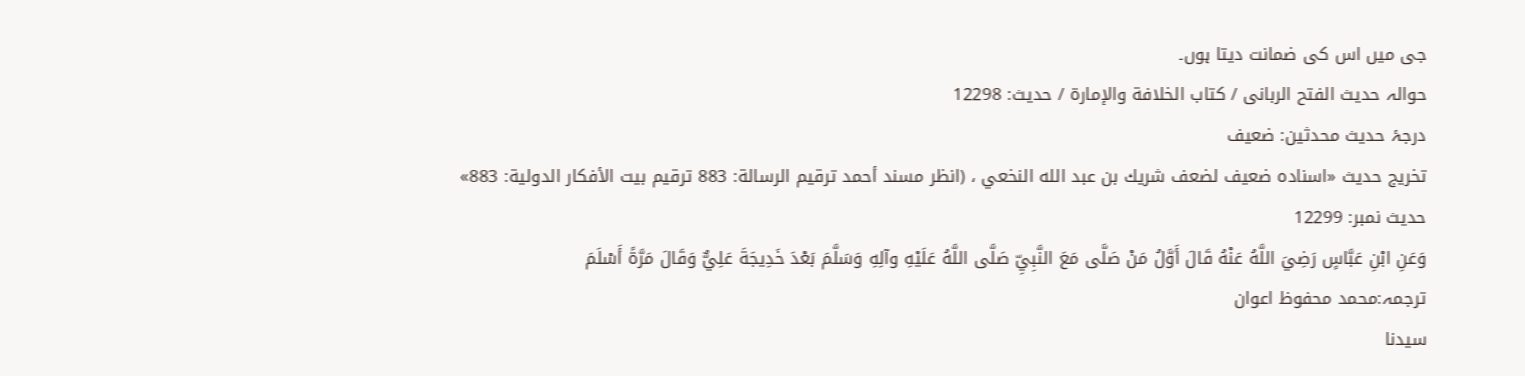جی میں اس کی ضمانت دیتا ہوں۔
حوالہ حدیث الفتح الربانی / كتاب الخلافة والإمارة / حدیث: 12298
درجۂ حدیث محدثین: ضعیف
تخریج حدیث «اسناده ضعيف لضعف شريك بن عبد الله النخعي ، (انظر مسند أحمد ترقيم الرسالة: 883 ترقیم بيت الأفكار الدولية: 883»
حدیث نمبر: 12299
وَعَنِ ابْنِ عَبَّاسٍ رَضِيَ اللَّهُ عَنْهُ قَالَ أَوَّلُ مَنْ صَلَّى مَعَ النَّبِيِّ صَلَّى اللَّهُ عَلَيْهِ وآلِهِ وَسَلَّمَ بَعْدَ خَدِيجَةَ عَلِيٌّ وَقَالَ مَرَّةً أَسْلَمَ
ترجمہ:محمد محفوظ اعوان
سیدنا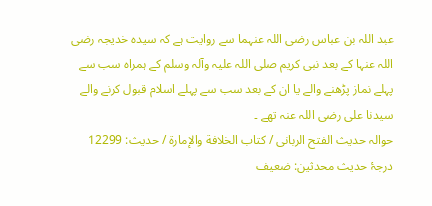عبد اللہ بن عباس رضی اللہ عنہما سے روایت ہے کہ سیدہ خدیجہ رضی اللہ عنہا کے بعد نبی کریم صلی اللہ علیہ وآلہ وسلم کے ہمراہ سب سے پہلے نماز پڑھنے والے یا ان کے بعد سب سے پہلے اسلام قبول کرنے والے سیدنا علی رضی اللہ عنہ تھے ۔
حوالہ حدیث الفتح الربانی / كتاب الخلافة والإمارة / حدیث: 12299
درجۂ حدیث محدثین: ضعیف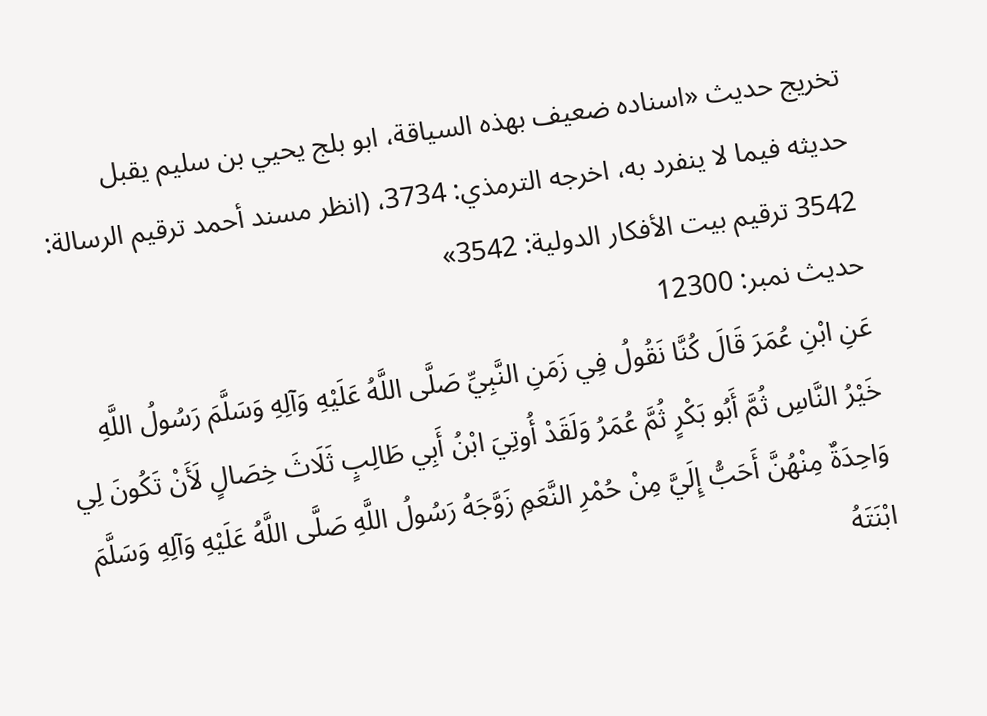تخریج حدیث «اسناده ضعيف بھذه السياقة، ابو بلج يحيي بن سليم يقبل حديثه فيما لا ينفرد به، اخرجه الترمذي: 3734، (انظر مسند أحمد ترقيم الرسالة: 3542 ترقیم بيت الأفكار الدولية: 3542»
حدیث نمبر: 12300
عَنِ ابْنِ عُمَرَ قَالَ كُنَّا نَقُولُ فِي زَمَنِ النَّبِيِّ صَلَّى اللَّهُ عَلَيْهِ وَآلِهِ وَسَلَّمَ رَسُولُ اللَّهِ خَيْرُ النَّاسِ ثُمَّ أَبُو بَكْرٍ ثُمَّ عُمَرُ وَلَقَدْ أُوتِيَ ابْنُ أَبِي طَالِبٍ ثَلَاثَ خِصَالٍ لَأَنْ تَكُونَ لِي وَاحِدَةٌ مِنْهُنَّ أَحَبُّ إِلَيَّ مِنْ حُمْرِ النَّعَمِ زَوَّجَهُ رَسُولُ اللَّهِ صَلَّى اللَّهُ عَلَيْهِ وَآلِهِ وَسَلَّمَ ابْنَتَهُ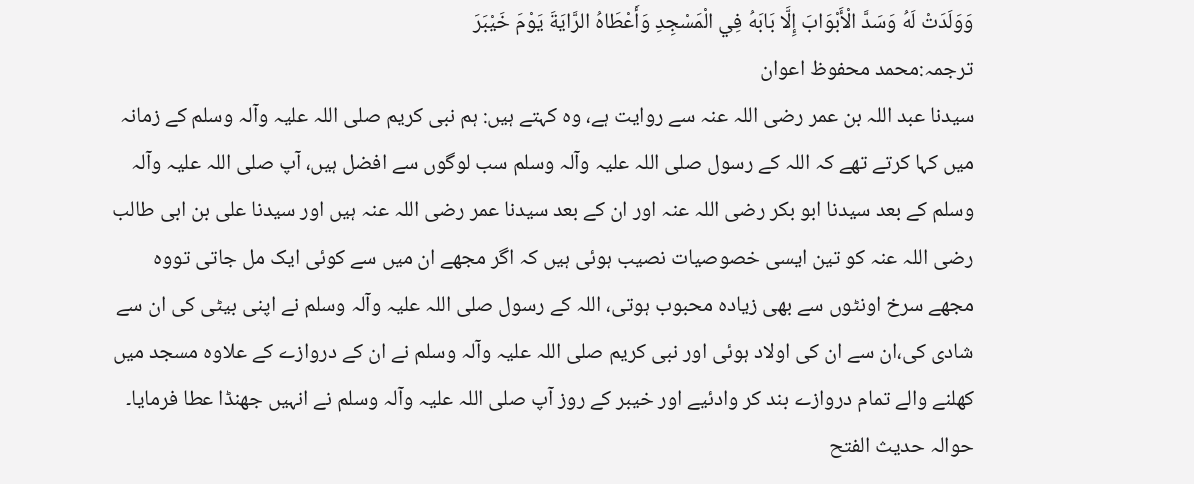وَوَلَدَتْ لَهُ وَسَدَّ الْأَبْوَابَ إِلَّا بَابَهُ فِي الْمَسْجِدِ وَأَعْطَاهُ الرَّايَةَ يَوْمَ خَيْبَرَ
ترجمہ:محمد محفوظ اعوان
سیدنا عبد اللہ بن عمر رضی اللہ عنہ سے روایت ہے، وہ کہتے ہیں: ہم نبی کریم صلی اللہ علیہ وآلہ وسلم کے زمانہ میں کہا کرتے تھے کہ اللہ کے رسول صلی اللہ علیہ وآلہ وسلم سب لوگوں سے افضل ہیں، آپ صلی اللہ علیہ وآلہ وسلم کے بعد سیدنا ابو بکر رضی اللہ عنہ اور ان کے بعد سیدنا عمر رضی اللہ عنہ ہیں اور سیدنا علی بن ابی طالب رضی اللہ عنہ کو تین ایسی خصوصیات نصیب ہوئی ہیں کہ اگر مجھے ان میں سے کوئی ایک مل جاتی تووہ مجھے سرخ اونٹوں سے بھی زیادہ محبوب ہوتی، اللہ کے رسول صلی اللہ علیہ وآلہ وسلم نے اپنی بیٹی کی ان سے شادی کی،ان سے ان کی اولاد ہوئی اور نبی کریم صلی اللہ علیہ وآلہ وسلم نے ان کے دروازے کے علاوہ مسجد میں کھلنے والے تمام دروازے بند کر وادئیے اور خیبر کے روز آپ صلی اللہ علیہ وآلہ وسلم نے انہیں جھنڈا عطا فرمایا۔
حوالہ حدیث الفتح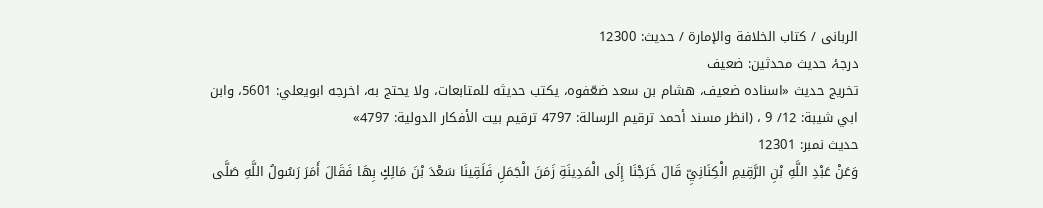الربانی / كتاب الخلافة والإمارة / حدیث: 12300
درجۂ حدیث محدثین: ضعیف
تخریج حدیث «اسناده ضعيف، ھشام بن سعد ضعّفوه، يكتب حديثه للمتابعات، ولا يحتج به، اخرجه ابويعلي: 5601، وابن ابي شيبة: 12/ 9 ، (انظر مسند أحمد ترقيم الرسالة: 4797 ترقیم بيت الأفكار الدولية: 4797»
حدیث نمبر: 12301
وَعَنْ عَبْدِ اللَّهِ بْنِ الرَّقِيمِ الْكِنَانِيِّ قَالَ خَرَجْنَا إِلَى الْمَدِينَةِ زَمَنَ الْجَمَلِ فَلَقِينَا سَعْدَ بْنَ مَالِكٍ بِهَا فَقَالَ أَمَرَ رَسُولُ اللَّهِ صَلَّى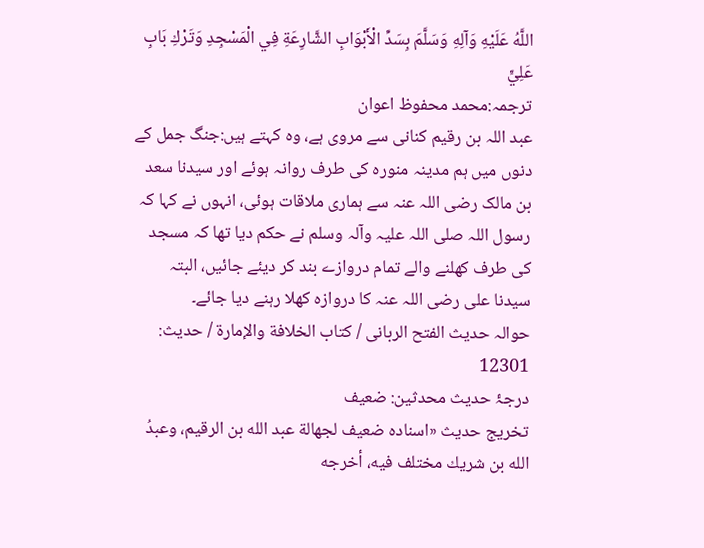اللَّهُ عَلَيْهِ وَآلِهِ وَسَلَّمَ بِسَدِّ الْأَبْوَابِ الشَّارِعَةِ فِي الْمَسْجِدِ وَتَرْكِ بَابِ عَلِيٍّ
ترجمہ:محمد محفوظ اعوان
عبد اللہ بن رقیم کنانی سے مروی ہے، وہ کہتے ہیں:جنگ جمل کے دنوں میں ہم مدینہ منورہ کی طرف روانہ ہوئے اور سیدنا سعد بن مالک رضی اللہ عنہ سے ہماری ملاقات ہوئی، انہوں نے کہا کہ رسول اللہ صلی اللہ علیہ وآلہ وسلم نے حکم دیا تھا کہ مسجد کی طرف کھلنے والے تمام دروازے بند کر دیئے جائیں، البتہ سیدنا علی رضی اللہ عنہ کا دروازہ کھلا رہنے دیا جائے۔
حوالہ حدیث الفتح الربانی / كتاب الخلافة والإمارة / حدیث: 12301
درجۂ حدیث محدثین: ضعیف
تخریج حدیث «اسناده ضعيف لجھالة عبد الله بن الرقيم، وعبدُ الله بن شريك مختلف فيه، أخرجه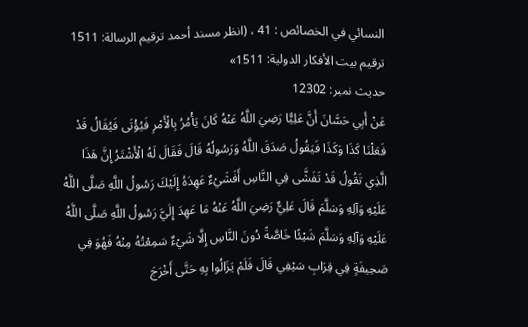النسائي في الخصائص : 41 ، (انظر مسند أحمد ترقيم الرسالة: 1511 ترقیم بيت الأفكار الدولية: 1511»
حدیث نمبر: 12302
عَنْ أَبِي حَسَّانَ أَنَّ عَلِيًّا رَضِيَ اللَّهُ عَنْهُ كَانَ يَأْمُرُ بِالْأَمْرِ فَيُؤْتَى فَيُقَالُ قَدْ فَعَلْنَا كَذَا وَكَذَا فَيَقُولُ صَدَقَ اللَّهُ وَرَسُولُهُ قَالَ فَقَالَ لَهُ الْأَشْتَرُ إِنَّ هَذَا الَّذِي تَقُولُ قَدْ تَفَشَّى فِي النَّاسِ أَفَشَيْءٌ عَهِدَهُ إِلَيْكَ رَسُولُ اللَّهِ صَلَّى اللَّهُ عَلَيْهِ وَآلِهِ وَسَلَّمَ قَالَ عَلِيٌّ رَضِيَ اللَّهُ عَنْهُ مَا عَهِدَ إِلَيَّ رَسُولُ اللَّهِ صَلَّى اللَّهُ عَلَيْهِ وَآلِهِ وَسَلَّمَ شَيْئًا خَاصَّةً دُونَ النَّاسِ إِلَّا شَيْءٌ سَمِعْتُهُ مِنْهُ فَهُوَ فِي صَحِيفَةٍ فِي قِرَابِ سَيْفِي قَالَ فَلَمْ يَزَالُوا بِهِ حَتَّى أَخْرَجَ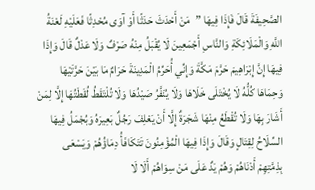الصَّحِيفَةَ قَالَ فَإِذَا فِيهَا ”مَنْ أَحْدَثَ حَدَثًا أَوْ آوَى مُحْدِثًا فَعَلَيْهِ لَعْنَةُ اللَّهِ وَالْمَلَائِكَةِ وَالنَّاسِ أَجْمَعِينَ لَا يُقْبَلُ مِنْهُ صَرْفٌ وَلَا عَدْلٌ قَالَ وَإِذَا فِيهَا إِنَّ إِبْرَاهِيمَ حَرَّمَ مَكَّةَ وَإِنِّي أُحَرِّمُ الْمَدِينَةَ حَرَامٌ مَا بَيْنَ حَرَّتَيْهَا وَحِمَاهَا كُلُّهُ لَا يُخْتَلَى خَلَاهَا وَلَا يُنَفَّرُ صَيْدُهَا وَلَا تُلْتَقَطُ لُقَطَتُهَا إِلَّا لِمَنْ أَشَارَ بِهَا وَلَا تُقْطَعُ مِنْهَا شَجَرَةٌ إِلَّا أَنْ يَعْلِفَ رَجُلٌ بَعِيرَهُ وَبُجْمَلُ فِيهَا السِّلَاحُ لِقِتَالٍ وَقَالَ وَإِذَا فِيهَا الْمُؤْمِنُونَ تَتَكَافَأُ دِمَاؤُهُمْ وَيَسْعَى بِذِمَّتِهِمْ أَدْنَاهُمْ وَهُمْ يَدٌ عَلَى مَنْ سِوَاهُمْ أَلَا لَا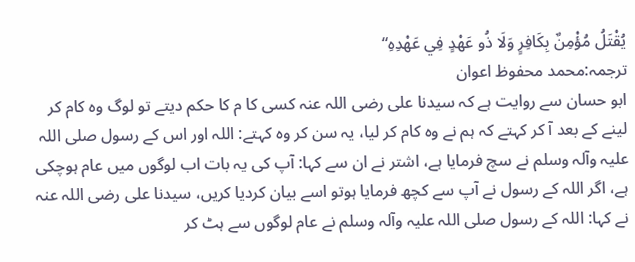يُقْتَلُ مُؤْمِنٌ بِكَافِرٍ وَلَا ذُو عَهْدٍ فِي عَهْدِهِ“
ترجمہ:محمد محفوظ اعوان
ابو حسان سے روایت ہے کہ سیدنا علی رضی اللہ عنہ کسی کا م کا حکم دیتے تو لوگ وہ کام کر لینے کے بعد آ کر کہتے کہ ہم نے وہ کام کر لیا، یہ سن کر وہ کہتے: اللہ اور اس کے رسول صلی اللہ علیہ وآلہ وسلم نے سچ فرمایا ہے، اشتر نے ان سے کہا: آپ کی یہ بات اب لوگوں میں عام ہوچکی ہے، اگر اللہ کے رسول نے آپ سے کچھ فرمایا ہوتو اسے بیان کردیا کریں، سیدنا علی رضی اللہ عنہ نے کہا: اللہ کے رسول صلی اللہ علیہ وآلہ وسلم نے عام لوگوں سے ہٹ کر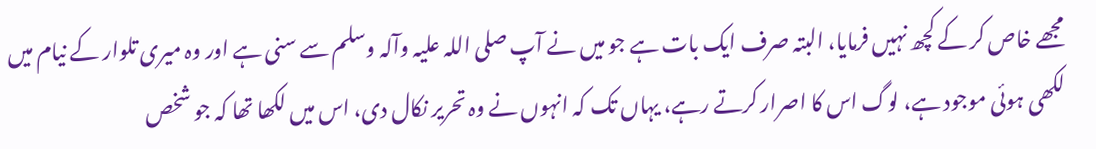مجھے خاص کر کے کچھ نہیں فرمایا، البتہ صرف ایک بات ہے جو میں نے آپ صلی اللہ علیہ وآلہ وسلم سے سنی ہے اور وہ میری تلوار کے نیام میں لکھی ہوئی موجود ہے، لوگ اس کا اصرار کرتے رہے، یہاں تک کہ انہوں نے وہ تحریر نکال دی، اس میں لکھا تھا کہ جو شخص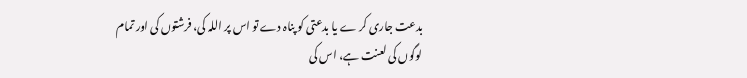بدعت جاری کر ے یا بدعتی کو پناہ دے تو اس پر اللہ کی، فرشتوں کی اور تمام لوگوں کی لعنت ہے، اس کی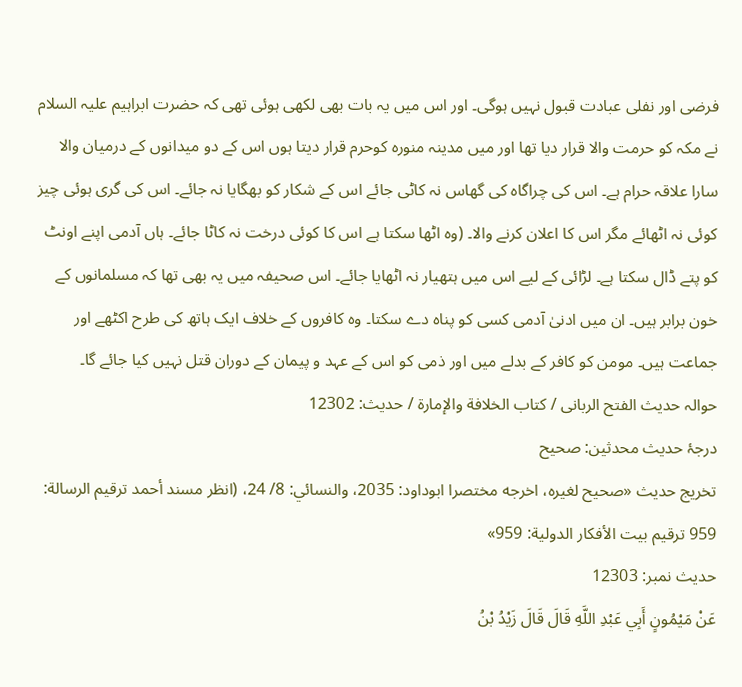فرضی اور نفلی عبادت قبول نہیں ہوگی۔ اور اس میں یہ بات بھی لکھی ہوئی تھی کہ حضرت ابراہیم علیہ السلام نے مکہ کو حرمت والا قرار دیا تھا اور میں مدینہ منورہ کوحرم قرار دیتا ہوں اس کے دو میدانوں کے درمیان والا سارا علاقہ حرام ہے۔ اس کی چراگاہ کی گھاس نہ کاٹی جائے اس کے شکار کو بھگایا نہ جائے۔ اس کی گری ہوئی چیز کوئی نہ اٹھائے مگر اس کا اعلان کرنے والا۔ (وہ اٹھا سکتا ہے اس کا کوئی درخت نہ کاٹا جائے۔ ہاں آدمی اپنے اونٹ کو پتے ڈال سکتا ہے۔ لڑائی کے لیے اس میں ہتھیار نہ اٹھایا جائے۔ اس صحیفہ میں یہ بھی تھا کہ مسلمانوں کے خون برابر ہیں۔ ان میں ادنیٰ آدمی کسی کو پناہ دے سکتا۔ وہ کافروں کے خلاف ایک ہاتھ کی طرح اکٹھے اور جماعت ہیں۔ مومن کو کافر کے بدلے میں اور ذمی کو اس کے عہد و پیمان کے دوران قتل نہیں کیا جائے گا۔
حوالہ حدیث الفتح الربانی / كتاب الخلافة والإمارة / حدیث: 12302
درجۂ حدیث محدثین: صحیح
تخریج حدیث «صحيح لغيره، اخرجه مختصرا ابوداود: 2035، والنسائي: 8/ 24، (انظر مسند أحمد ترقيم الرسالة: 959 ترقیم بيت الأفكار الدولية: 959»
حدیث نمبر: 12303
عَنْ مَيْمُونٍ أَبِي عَبْدِ اللَّهِ قَالَ قَالَ زَيْدُ بْنُ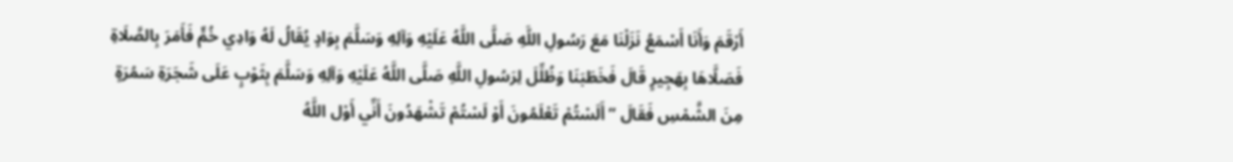أَرْقَمَ وَأَنَا أَسْمَعُ نَزَلْنَا مَعَ رَسُولِ اللَّهِ صَلَّى اللَّهُ عَلَيْهِ وَآلِهِ وَسَلَّمَ بِوَادٍ يُقَالُ لَهُ وَادِي خُمٍّ فَأَمَرَ بِالصَّلَاةِ فَصَلَّاهَا بِهَجِيرٍ قَالَ فَخَطَبَنَا وَظُلِّلَ لِرَسُولِ اللَّهِ صَلَّى اللَّهُ عَلَيْهِ وَآلِهِ وَسَلَّمَ بِثَوْبٍ عَلَى شَجَرَةِ سَمُرَةٍ مِنَ الشَّمْسِ فَقَالَ ”أَلَسْتُمْ تَعْلَمُونَ أَوْ لَسْتُمْ تَشْهَدُونَ أَنِّي أَوْل اللَّهُ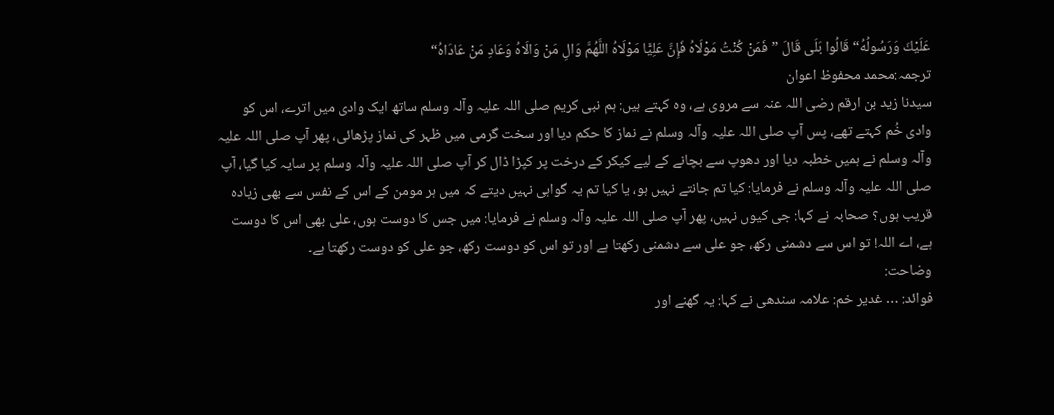عَلَيْكَ وَرَسُولُهُ“ قَالُوا بَلَى قَالَ ”فَمَنْ كُنْتُ مَوْلَاهُ فَإِنَّ عَلِيًّا مَوْلَاهُ اللَّهُمَّ وَالِ مَنْ وَالَاهُ وَعَادِ مَنْ عَادَاهُ“
ترجمہ:محمد محفوظ اعوان
سیدنا زید بن ارقم رضی اللہ عنہ سے مروی ہے، وہ کہتے ہیں: ہم نبی کریم صلی اللہ علیہ وآلہ وسلم ساتھ ایک وادی میں اترے، اس کو وادی خُم کہتے تھے، پس آپ صلی اللہ علیہ وآلہ وسلم نے نماز کا حکم دیا اور سخت گرمی میں ظہر کی نماز پڑھائی، پھر آپ صلی اللہ علیہ وآلہ وسلم نے ہمیں خطبہ دیا اور دھوپ سے بچانے کے لیے کیکر کے درخت پر کپڑا ڈال کر آپ صلی اللہ علیہ وآلہ وسلم پر سایہ کیا گیا، آپ صلی اللہ علیہ وآلہ وسلم نے فرمایا: کیا تم جانتے نہیں ہو، یا کیا تم یہ گواہی نہیں دیتے کہ میں ہر مومن کے اس کے نفس سے بھی زیادہ قریب ہوں؟ صحابہ نے کہا: جی کیوں نہیں، پھر آپ صلی اللہ علیہ وآلہ وسلم نے فرمایا: میں جس کا دوست ہوں، علی بھی اس کا دوست ہے، اے اللہ! تو اس سے دشمنی رکھ، جو علی سے دشمنی رکھتا ہے اور تو اس کو دوست رکھ، جو علی کو دوست رکھتا ہے۔
وضاحت:
فوائد: … غدیر خم: علامہ سندھی نے کہا: یہ گھنے اور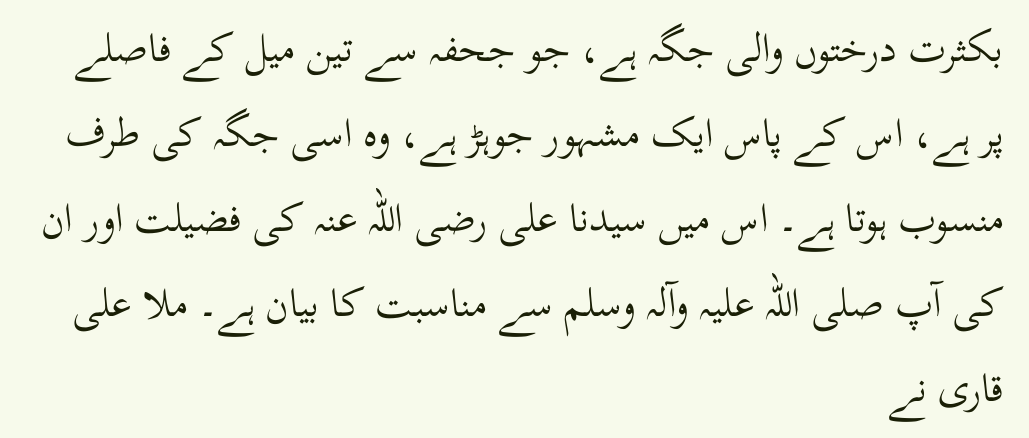بکثرت درختوں والی جگہ ہے، جو جحفہ سے تین میل کے فاصلے پر ہے، اس کے پاس ایک مشہور جوہڑ ہے، وہ اسی جگہ کی طرف منسوب ہوتا ہے۔ اس میں سیدنا علی رضی اللہ عنہ کی فضیلت اور ان کی آپ صلی اللہ علیہ وآلہ وسلم سے مناسبت کا بیان ہے۔ ملا علی قاری نے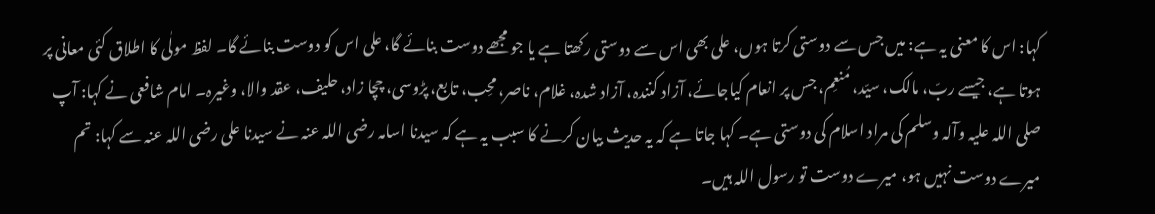کہا: اس کا معنی یہ ہے: میں جس سے دوستی کرتا ہوں، علی بھی اس سے دوستی رکھتا ہے یا جو مجھے دوست بنائے گا، علی اس کو دوست بنائے گا۔ لفظ مولٰی کا اطلاق کئی معانی پر ہوتا ہے، جیسے ربّ، مالک، سیّد، مُنعِم، جس پر انعام کیاجائے، آزاد کنندہ، آزاد شدہ، غلام، ناصر، محِب، تابع، پڑوسی، چچا زاد، حلیف، عقد والا، وغیرہ۔ امام شافعی نے کہا: آپ صلی اللہ علیہ وآلہ وسلم کی مراد اسلام کی دوستی ہے۔ کہا جاتا ہے کہ یہ حدیث بیان کرنے کا سبب یہ ہے کہ سیدنا اسامہ رضی اللہ عنہ نے سیدنا علی رضی اللہ عنہ سے کہا: تم میرے دوست نہیں ہو، میرے دوست تو رسول اللہ ہیں۔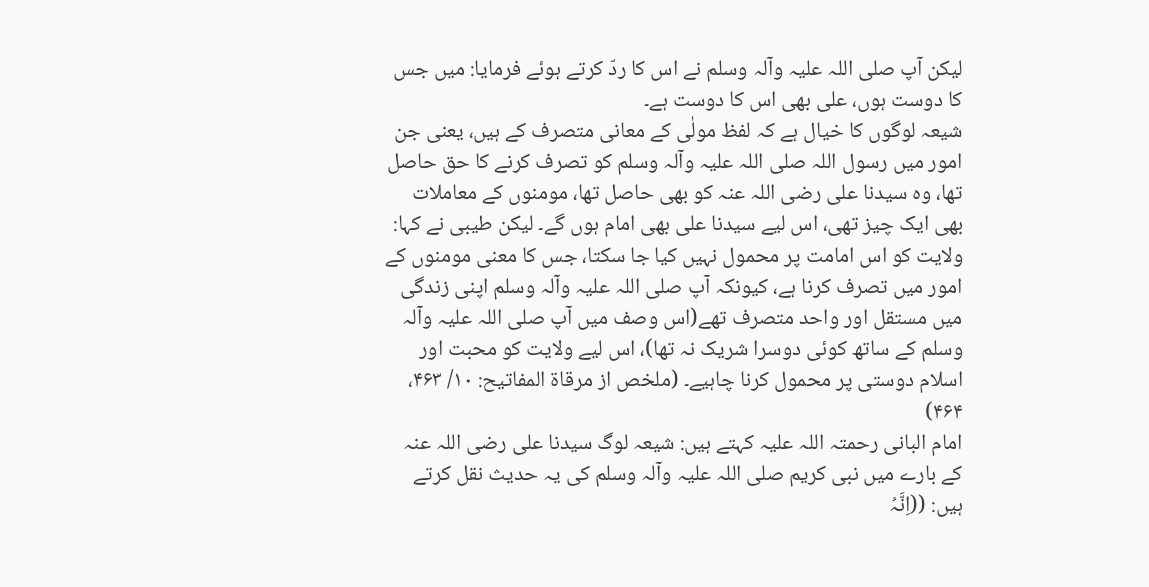لیکن آپ صلی اللہ علیہ وآلہ وسلم نے اس کا ردّ کرتے ہوئے فرمایا: میں جس کا دوست ہوں، علی بھی اس کا دوست ہے۔
شیعہ لوگوں کا خیال ہے کہ لفظ مولٰی کے معانی متصرف کے ہیں، یعنی جن امور میں رسول اللہ صلی اللہ علیہ وآلہ وسلم کو تصرف کرنے کا حق حاصل تھا، وہ سیدنا علی رضی اللہ عنہ کو بھی حاصل تھا، مومنوں کے معاملات بھی ایک چیز تھی، اس لیے سیدنا علی بھی امام ہوں گے۔ لیکن طیبی نے کہا: ولایت کو اس امامت پر محمول نہیں کیا جا سکتا، جس کا معنی مومنوں کے امور میں تصرف کرنا ہے، کیونکہ آپ صلی اللہ علیہ وآلہ وسلم اپنی زندگی میں مستقل اور واحد متصرف تھے(اس وصف میں آپ صلی اللہ علیہ وآلہ وسلم کے ساتھ کوئی دوسرا شریک نہ تھا)، اس لیے ولایت کو محبت اور اسلام دوستی پر محمول کرنا چاہیے۔ (ملخص از مرقاۃ المفاتیح: ۱۰/ ۴۶۳، ۴۶۴)
امام البانی رحمتہ اللہ علیہ کہتے ہیں: شیعہ لوگ سیدنا علی رضی اللہ عنہ کے بارے میں نبی کریم صلی اللہ علیہ وآلہ وسلم کی یہ حدیث نقل کرتے ہیں: ((اِنَّہُ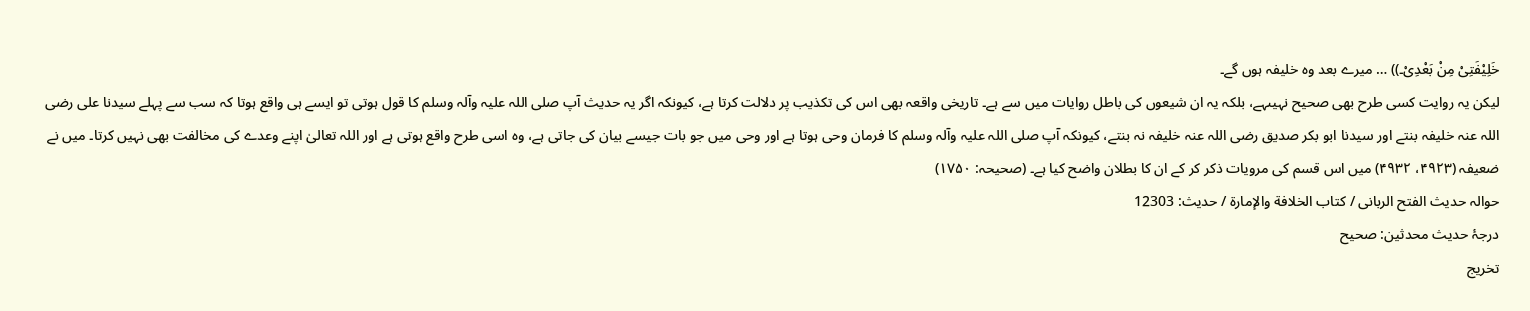خَلِیْفَتِیْ مِنْ بَعْدِیْ۔)) … میرے بعد وہ خلیفہ ہوں گے۔
لیکن یہ روایت کسی طرح بھی صحیح نہیںہے، بلکہ یہ ان شیعوں کی باطل روایات میں سے ہے۔ تاریخی واقعہ بھی اس کی تکذیب پر دلالت کرتا ہے، کیونکہ اگر یہ حدیث آپ صلی اللہ علیہ وآلہ وسلم کا قول ہوتی تو ایسے ہی واقع ہوتا کہ سب سے پہلے سیدنا علی رضی اللہ عنہ خلیفہ بنتے اور سیدنا ابو بکر صدیق رضی اللہ عنہ خلیفہ نہ بنتے، کیونکہ آپ صلی اللہ علیہ وآلہ وسلم کا فرمان وحی ہوتا ہے اور وحی میں جو بات جیسے بیان کی جاتی ہے، وہ اسی طرح واقع ہوتی ہے اور اللہ تعالیٰ اپنے وعدے کی مخالفت بھی نہیں کرتا۔ میں نے ضعیفہ (۴۹۲۳، ۴۹۳۲) میں اس قسم کی مرویات ذکر کر کے ان کا بطلان واضح کیا ہے۔ (صحیحہ: ۱۷۵۰)
حوالہ حدیث الفتح الربانی / كتاب الخلافة والإمارة / حدیث: 12303
درجۂ حدیث محدثین: صحیح
تخریج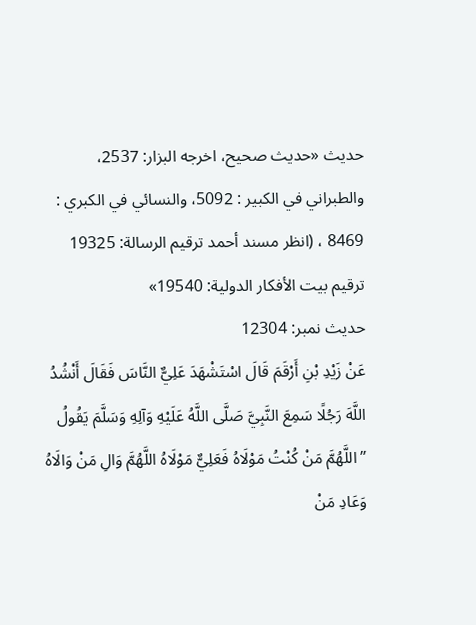حدیث «حديث صحيح، اخرجه البزار: 2537، والطبراني في الكبير : 5092، والنسائي في الكبري : 8469 ، (انظر مسند أحمد ترقيم الرسالة: 19325 ترقیم بيت الأفكار الدولية: 19540»
حدیث نمبر: 12304
عَنْ زَيْدِ بْنِ أَرْقَمَ قَالَ اسْتَشْهَدَ عَلِيٌّ النَّاسَ فَقَالَ أَنْشُدُ اللَّهَ رَجُلًا سَمِعَ النَّبِيَّ صَلَّى اللَّهُ عَلَيْهِ وَآلِهِ وَسَلَّمَ يَقُولُ ”اللَّهُمَّ مَنْ كُنْتُ مَوْلَاهُ فَعَلِيٌّ مَوْلَاهُ اللَّهُمَّ وَالِ مَنْ وَالَاهُ وَعَادِ مَنْ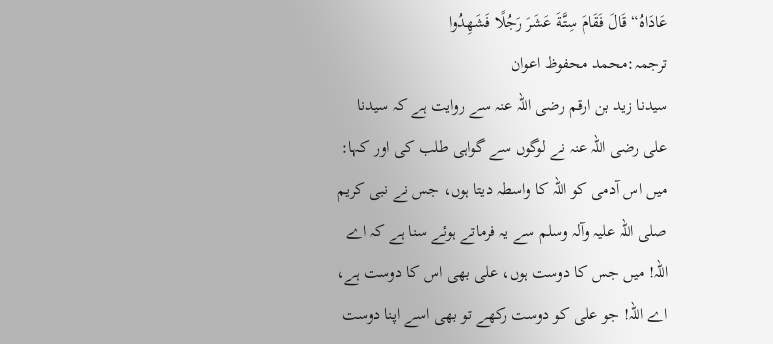عَادَاهُ“ قَالَ فَقَامَ سِتَّةَ عَشَرَ رَجُلًا فَشَهِدُوا
ترجمہ:محمد محفوظ اعوان
سیدنا زید بن ارقم رضی اللہ عنہ سے روایت ہے کہ سیدنا علی رضی اللہ عنہ نے لوگوں سے گواہی طلب کی اور کہا: میں اس آدمی کو اللہ کا واسطہ دیتا ہوں، جس نے نبی کریم صلی اللہ علیہ وآلہ وسلم سے یہ فرماتے ہوئے سنا ہے کہ اے اللہ! میں جس کا دوست ہوں، علی بھی اس کا دوست ہے، اے اللہ! جو علی کو دوست رکھے تو بھی اسے اپنا دوست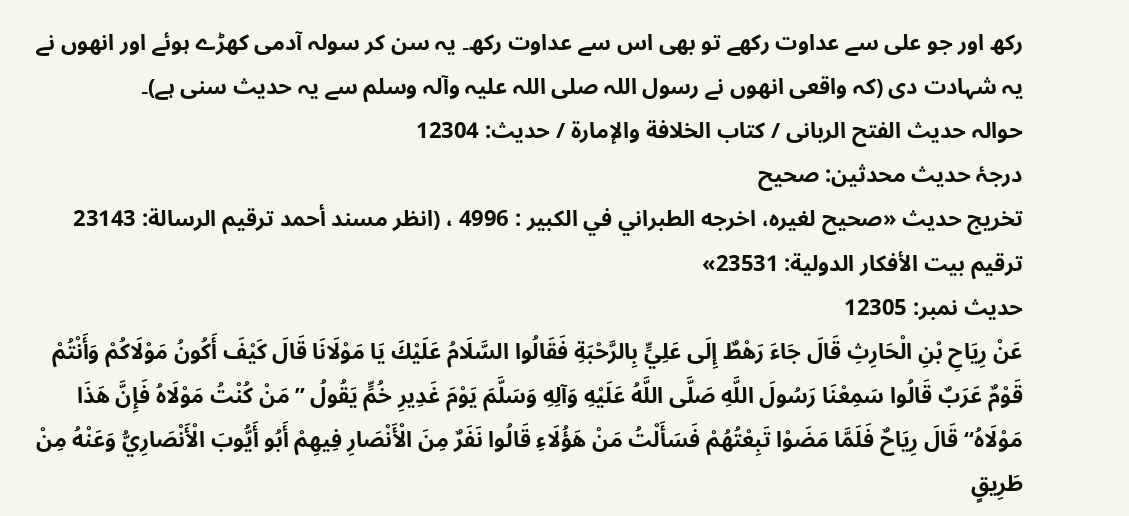رکھ اور جو علی سے عداوت رکھے تو بھی اس سے عداوت رکھ۔ یہ سن کر سولہ آدمی کھڑے ہوئے اور انھوں نے یہ شہادت دی (کہ واقعی انھوں نے رسول اللہ صلی اللہ علیہ وآلہ وسلم سے یہ حدیث سنی ہے)۔
حوالہ حدیث الفتح الربانی / كتاب الخلافة والإمارة / حدیث: 12304
درجۂ حدیث محدثین: صحیح
تخریج حدیث «صحيح لغيره، اخرجه الطبراني في الكبير : 4996 ، (انظر مسند أحمد ترقيم الرسالة: 23143 ترقیم بيت الأفكار الدولية: 23531»
حدیث نمبر: 12305
عَنْ رِيَاحِ بْنِ الْحَارِثِ قَالَ جَاءَ رَهْطٌ إِلَى عَلِيٍّ بِالرَّحْبَةِ فَقَالُوا السَّلَامُ عَلَيْكَ يَا مَوْلَانَا قَالَ كَيْفَ أَكُونُ مَوْلَاكُمْ وَأَنْتُمْ قَوْمٌ عَرَبٌ قَالُوا سَمِعْنَا رَسُولَ اللَّهِ صَلَّى اللَّهُ عَلَيْهِ وَآلِهِ وَسَلَّمَ يَوْمَ غَدِيرِ خُمٍّ يَقُولُ ”مَنْ كُنْتُ مَوْلَاهُ فَإِنَّ هَذَا مَوْلَاهُ“ قَالَ رِيَاحٌ فَلَمَّا مَضَوْا تَبِعْتُهُمْ فَسَأَلْتُ مَنْ هَؤُلَاءِ قَالُوا نَفَرٌ مِنَ الْأَنْصَارِ فِيهِمْ أَبُو أَيُّوبَ الْأَنْصَارِيُّ وَعَنْهُ مِنْ طَرِيقٍ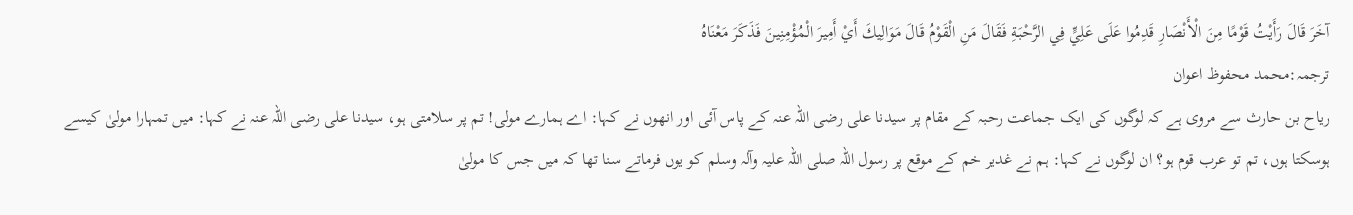آخَرَ قَالَ رَأَيْتُ قَوْمًا مِنَ الْأَنْصَارِ قَدِمُوا عَلَى عَلِيٍّ فِي الرَّحْبَةِ فَقَالَ مَنِ الْقَوْمُ قَالَ مَوَالِيكَ أَيْ أَمِيرَ الْمُؤْمِنِينَ فَذَكَرَ مَعْنَاهُ
ترجمہ:محمد محفوظ اعوان
ریاح بن حارث سے مروی ہے کہ لوگوں کی ایک جماعت رحبہ کے مقام پر سیدنا علی رضی اللہ عنہ کے پاس آئی اور انھوں نے کہا: اے ہمارے مولی! تم پر سلامتی ہو، سیدنا علی رضی اللہ عنہ نے کہا: میں تمہارا مولیٰ کیسے ہوسکتا ہوں، تم تو عرب قوم ہو؟ ان لوگوں نے کہا: ہم نے غدیر خم کے موقع پر رسول اللہ صلی اللہ علیہ وآلہ وسلم کو یوں فرماتے سنا تھا کہ میں جس کا مولیٰ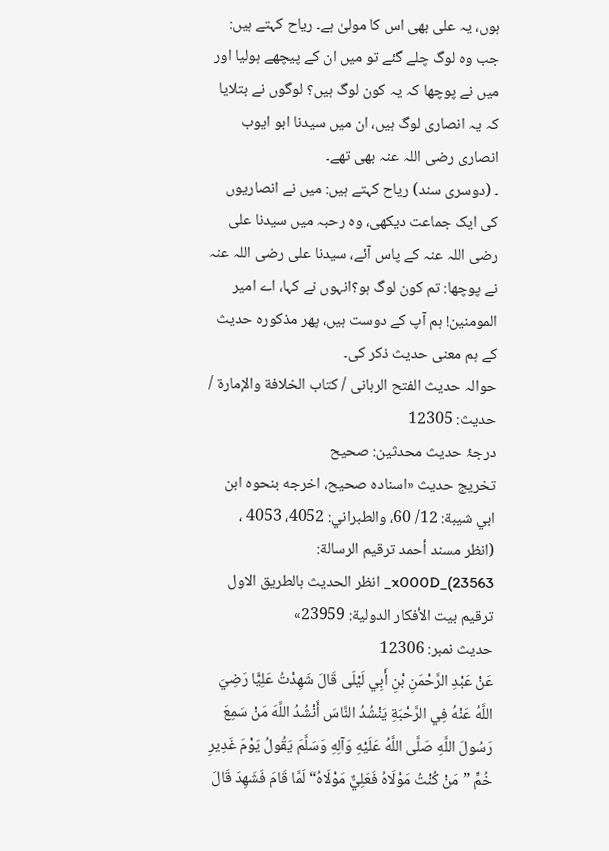ہوں، یہ علی بھی اس کا مولیٰ ہے۔ ریاح کہتے ہیں: جب وہ لوگ چلے گئے تو میں ان کے پیچھے ہولیا اور میں نے پوچھا کہ یہ کون لوگ ہیں؟ لوگوں نے بتلایا کہ یہ انصاری لوگ ہیں، ان میں سیدنا ابو ایوب انصاری رضی اللہ عنہ بھی تھے۔
۔ (دوسری سند) ریاح کہتے ہیں: میں نے انصاریوں کی ایک جماعت دیکھی، وہ رحبہ میں سیدنا علی رضی اللہ عنہ کے پاس آئے، سیدنا علی رضی اللہ عنہ نے پوچھا: تم کون لوگ ہو؟انہوں نے کہا، اے امیر المومنین! ہم آپ کے دوست ہیں، پھر مذکورہ حدیث کے ہم معنی حدیث ذکر کی۔
حوالہ حدیث الفتح الربانی / كتاب الخلافة والإمارة / حدیث: 12305
درجۂ حدیث محدثین: صحیح
تخریج حدیث «اسناده صحيح، اخرجه بنحوه ابن ابي شيبة: 12/ 60، والطبراني: 4052، 4053 ، (انظر مسند أحمد ترقيم الرسالة: 23563)_x000D_ انظر الحديث بالطريق الاول ترقیم بيت الأفكار الدولية: 23959»
حدیث نمبر: 12306
عَنْ عَبْدِ الرَّحْمَنِ بْنِ أَبِي لَيْلَى قَالَ شَهِدْتُ عَلِيًّا رَضِيَ اللَّهُ عَنْهُ فِي الرَّحْبَةِ يَنْشُدُ النَّاسَ أَنْشُدُ اللَّهَ مَنْ سَمِعَ رَسُولَ اللَّهِ صَلَّى اللَّهُ عَلَيْهِ وَآلِهِ وَسَلَّمَ يَقُولُ يَوْمَ غَدِيرِ خُمٍّ ”مَنْ كُنْتُ مَوْلَاهُ فَعَلِيٌّ مَوْلَاهُ“ لَمَّا قَامَ فَشَهِدَ قَالَ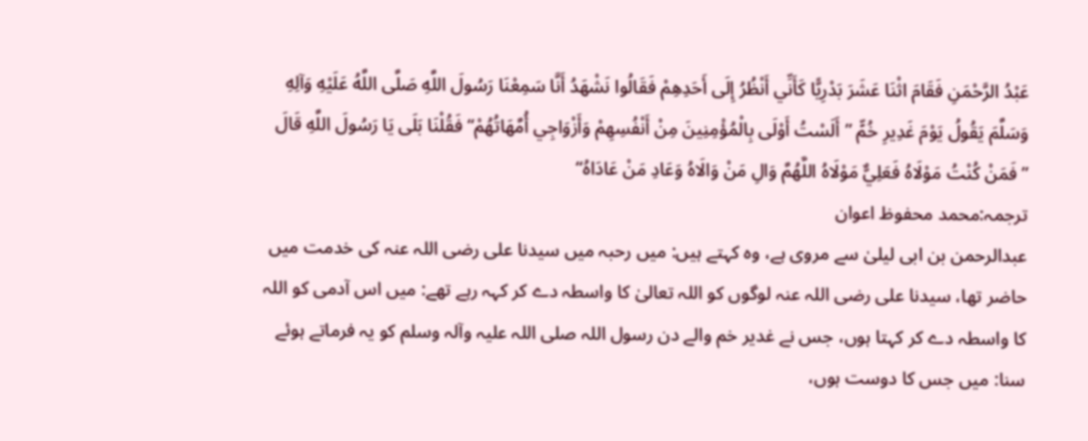عَبْدُ الرَّحْمَنِ فَقَامَ اثْنَا عَشَرَ بَدْرِيًّا كَأَنِّي أَنْظُرُ إِلَى أَحَدِهِمْ فَقَالُوا نَشْهَدُ أَنَّا سَمِعْنَا رَسُولَ اللَّهِ صَلَّى اللَّهُ عَلَيْهِ وَآلِهِ وَسَلَّمَ يَقُولُ يَوْمَ غَدِيرِ خُمٍّ ”أَلَسْتُ أَوْلَى بِالْمُؤْمِنِينَ مِنْ أَنْفُسِهِمْ وَأَزْوَاجِي أُمَّهَاتُهُمْ“ فَقُلْنَا بَلَى يَا رَسُولَ اللَّهِ قَالَ ”فَمَنْ كُنْتُ مَوْلَاهُ فَعَلِيٌّ مَوْلَاهُ اللَّهُمَّ وَالِ مَنْ وَالَاهُ وَعَادِ مَنْ عَادَاهُ“
ترجمہ:محمد محفوظ اعوان
عبدالرحمن بن ابی لیلیٰ سے مروی ہے، وہ کہتے ہیں: میں رحبہ میں سیدنا علی رضی اللہ عنہ کی خدمت میں حاضر تھا، سیدنا علی رضی اللہ عنہ لوگوں کو اللہ تعالیٰ کا واسطہ دے کر کہہ رہے تھے: میں اس آدمی کو اللہ کا واسطہ دے کر کہتا ہوں، جس نے غدیر خم والے دن رسول اللہ صلی اللہ علیہ وآلہ وسلم کو یہ فرماتے ہوئے سنا: میں جس کا دوست ہوں،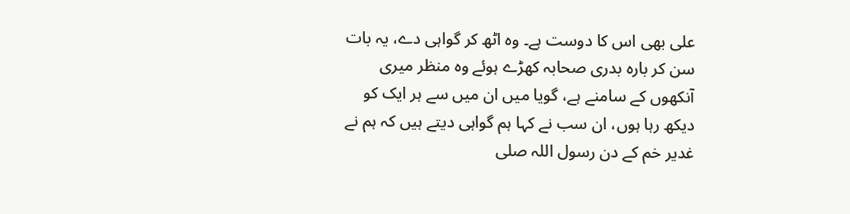علی بھی اس کا دوست ہے۔ وہ اٹھ کر گواہی دے، یہ بات سن کر بارہ بدری صحابہ کھڑے ہوئے وہ منظر میری آنکھوں کے سامنے ہے، گویا میں ان میں سے ہر ایک کو دیکھ رہا ہوں، ان سب نے کہا ہم گواہی دیتے ہیں کہ ہم نے غدیر خم کے دن رسول اللہ صلی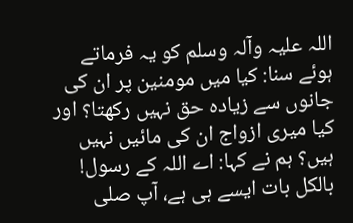اللہ علیہ وآلہ وسلم کو یہ فرماتے ہوئے سنا: کیا میں مومنین پر ان کی جانوں سے زیادہ حق نہیں رکھتا؟ اور کیا میری ازواج ان کی مائیں نہیں ہیں؟ ہم نے کہا: اے اللہ کے رسول! بالکل بات ایسے ہی ہے، آپ صلی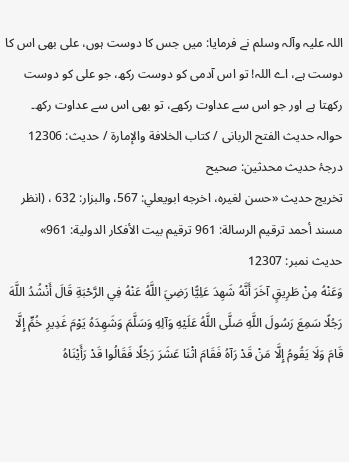اللہ علیہ وآلہ وسلم نے فرمایا: میں جس کا دوست ہوں، علی بھی اس کا دوست ہے، اے اللہ! تو اس آدمی کو دوست رکھ، جو علی کو دوست رکھتا ہے اور جو اس سے عداوت رکھے، تو بھی اس سے عداوت رکھ۔
حوالہ حدیث الفتح الربانی / كتاب الخلافة والإمارة / حدیث: 12306
درجۂ حدیث محدثین: صحیح
تخریج حدیث «حسن لغيره، اخرجه ابويعلي: 567، والبزار: 632 ، (انظر مسند أحمد ترقيم الرسالة: 961 ترقیم بيت الأفكار الدولية: 961»
حدیث نمبر: 12307
وَعَنْهُ مِنْ طَرِيقٍ آخَرَ أَنَّهُ شَهِدَ عَلِيًّا رَضِيَ اللَّهُ عَنْهُ فِي الرَّحْبَةِ قَالَ أَنْشُدُ اللَّهَ رَجُلًا سَمِعَ رَسُولَ اللَّهِ صَلَّى اللَّهُ عَلَيْهِ وَآلِهِ وَسَلَّمَ وَشَهِدَهُ يَوْمَ غَدِيرِ خُمٍّ إِلَّا قَامَ وَلَا يَقُومُ إِلَّا مَنْ قَدْ رَآهُ فَقَامَ اثْنَا عَشَرَ رَجُلًا فَقَالُوا قَدْ رَأَيْنَاهُ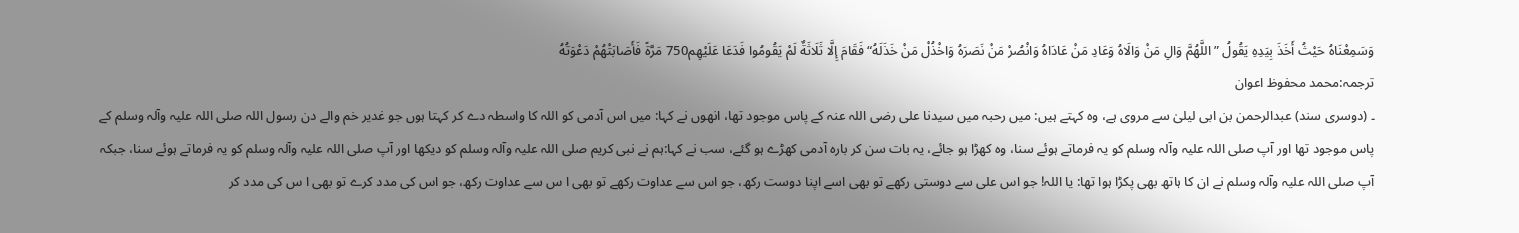وَسَمِعْنَاهُ حَيْثُ أَخَذَ بِيَدِهِ يَقُولُ ”اللَّهُمَّ وَالِ مَنْ وَالَاهُ وَعَادِ مَنْ عَادَاهُ وَانْصُرْ مَنْ نَصَرَهُ وَاخْذُلْ مَنْ خَذَلَهُ“ فَقَامَ إِلَّا ثَلَاثَةٌ لَمْ يَقُومُوا فَدَعَا عَلَيْهِم750 مَرَّةً فَأَصَابَتْهُمْ دَعْوَتُهُ
ترجمہ:محمد محفوظ اعوان
۔ (دوسری سند) عبدالرحمن بن ابی لیلیٰ سے مروی ہے، وہ کہتے ہیں: میں رحبہ میں سیدنا علی رضی اللہ عنہ کے پاس موجود تھا، انھوں نے کہا: میں اس آدمی کو اللہ کا واسطہ دے کر کہتا ہوں جو غدیر خم والے دن رسول اللہ صلی اللہ علیہ وآلہ وسلم کے پاس موجود تھا اور آپ صلی اللہ علیہ وآلہ وسلم کو یہ فرماتے ہوئے سنا، وہ کھڑا ہو جائے، یہ بات سن کر بارہ آدمی کھڑے ہو گئے، سب نے کہا:ہم نے نبی کریم صلی اللہ علیہ وآلہ وسلم کو دیکھا اور آپ صلی اللہ علیہ وآلہ وسلم کو یہ فرماتے ہوئے سنا، جبکہ آپ صلی اللہ علیہ وآلہ وسلم نے ان کا ہاتھ بھی پکڑا ہوا تھا: یا اللہ! جو اس علی سے دوستی رکھے تو بھی اسے اپنا دوست رکھ، جو اس سے عداوت رکھے تو بھی ا س سے عداوت رکھ، جو اس کی مدد کرے تو بھی ا س کی مدد کر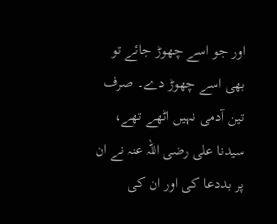اور جو اسے چھوڑ جائے تو بھی اسے چھوڑ دے۔ صرف تین آدمی نہیں اٹھے تھے، سیدنا علی رضی اللہ عنہ نے ان پر بددعا کی اور ان کی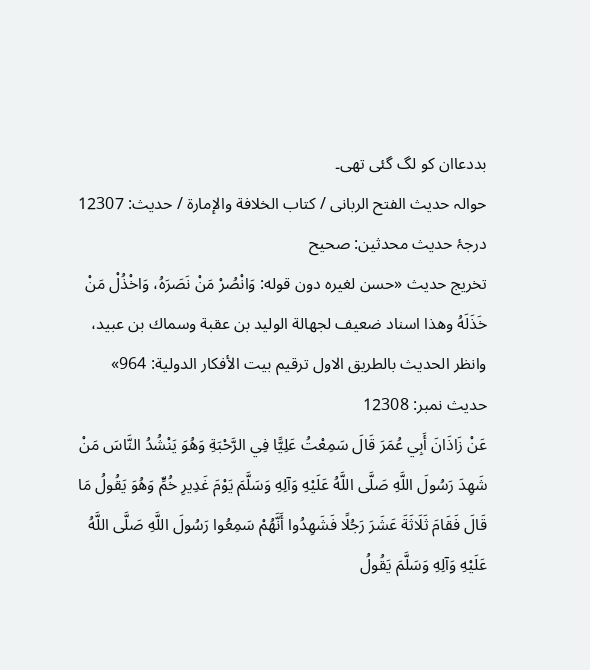بددعاان کو لگ گئی تھی۔
حوالہ حدیث الفتح الربانی / كتاب الخلافة والإمارة / حدیث: 12307
درجۂ حدیث محدثین: صحیح
تخریج حدیث «حسن لغيره دون قوله: وَانْصُرْ مَنْ نَصَرَهُ، وَاخْذُلْ مَنْ خَذَلَهُ وھذا اسناد ضعيف لجھالة الوليد بن عقبة وسماك بن عبيد، وانظر الحديث بالطريق الاول ترقیم بيت الأفكار الدولية: 964»
حدیث نمبر: 12308
عَنْ زَاذَانَ أَبِي عُمَرَ قَالَ سَمِعْتُ عَلِيًّا فِي الرَّحْبَةِ وَهُوَ يَنْشُدُ النَّاسَ مَنْ شَهِدَ رَسُولَ اللَّهِ صَلَّى اللَّهُ عَلَيْهِ وَآلِهِ وَسَلَّمَ يَوْمَ غَدِيرِ خُمٍّ وَهُوَ يَقُولُ مَا قَالَ فَقَامَ ثَلَاثَةَ عَشَرَ رَجُلًا فَشَهِدُوا أَنَّهُمْ سَمِعُوا رَسُولَ اللَّهِ صَلَّى اللَّهُ عَلَيْهِ وَآلِهِ وَسَلَّمَ يَقُولُ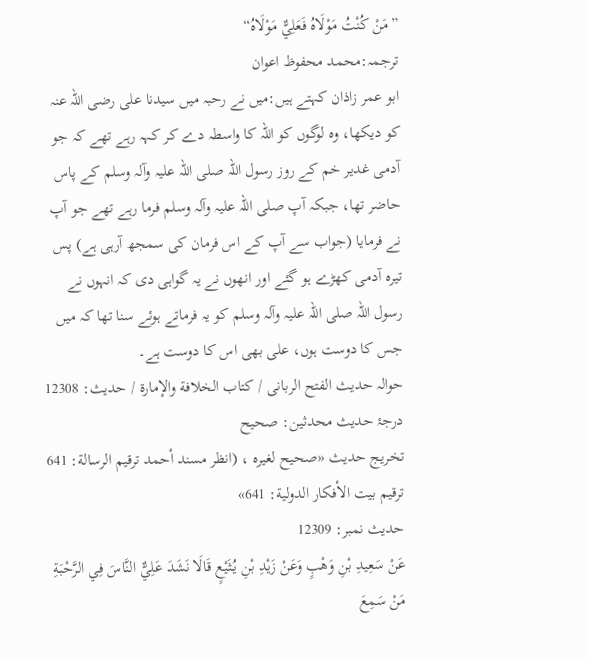”مَنْ كُنْتُ مَوْلَاهُ فَعَلِيٌّ مَوْلَاهُ“
ترجمہ:محمد محفوظ اعوان
ابو عمر زاذان کہتے ہیں:میں نے رحبہ میں سیدنا علی رضی اللہ عنہ کو دیکھا، وہ لوگوں کو اللہ کا واسطہ دے کر کہہ رہے تھے کہ جو آدمی غدیر خم کے روز رسول اللہ صلی اللہ علیہ وآلہ وسلم کے پاس حاضر تھا، جبکہ آپ صلی اللہ علیہ وآلہ وسلم فرما رہے تھے جو آپ نے فرمایا (جواب سے آپ کے اس فرمان کی سمجھ آرہی ہے) پس تیرہ آدمی کھڑے ہو گئے اور انھوں نے یہ گواہی دی کہ انہوں نے رسول اللہ صلی اللہ علیہ وآلہ وسلم کو یہ فرماتے ہوئے سنا تھا کہ میں جس کا دوست ہوں، علی بھی اس کا دوست ہے۔
حوالہ حدیث الفتح الربانی / كتاب الخلافة والإمارة / حدیث: 12308
درجۂ حدیث محدثین: صحیح
تخریج حدیث «صحيح لغيره ، (انظر مسند أحمد ترقيم الرسالة: 641 ترقیم بيت الأفكار الدولية: 641»
حدیث نمبر: 12309
عَنْ سَعِيدِ بْنِ وَهْبٍ وَعَنْ زَيْدِ بْنِ يُثَيْعٍ قَالَا نَشَدَ عَلِيٌّ النَّاسَ فِي الرَّحْبَةِ مَنْ سَمِعَ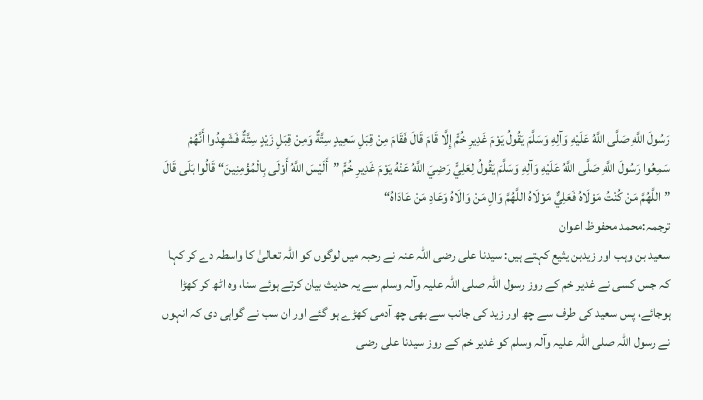رَسُولَ اللَّهِ صَلَّى اللَّهُ عَلَيْهِ وَآلِهِ وَسَلَّمَ يَقُولُ يَوْمَ غَدِيرِ خُمٍّ إِلَّا قَامَ قَالَ فَقَامَ مِنْ قِبَلِ سَعِيدٍ سِتَّةٌ وَمِنْ قِبَلِ زَيْدٍ سِتَّةٌ فَشَهِدُوا أَنَّهُمْ سَمِعُوا رَسُولَ اللَّهِ صَلَّى اللَّهُ عَلَيْهِ وَآلِهِ وَسَلَّمَ يَقُولُ لِعَلِيٍّ رَضِيَ اللَّهُ عَنْهُ يَوْمَ غَدِيرِ خُمٍّ ”أَلَيْسَ اللَّهُ أَوْلَى بِالْمُؤْمِنِينَ“ قَالُوا بَلَى قَالَ ”اللَّهُمَّ مَنْ كُنْتُ مَوْلَاهُ فَعَلِيٌّ مَوْلَاهُ اللَّهُمَّ وَالِ مَنْ وَالَاهُ وَعَادِ مَنْ عَادَاهُ“
ترجمہ:محمد محفوظ اعوان
سعید بن وہب اور زیدبن یثیع کہتے ہیں: سیدنا علی رضی اللہ عنہ نے رحبہ میں لوگوں کو اللہ تعالیٰ کا واسطہ دے کر کہا کہ جس کسی نے غدیر خم کے روز رسول اللہ صلی اللہ علیہ وآلہ وسلم سے یہ حدیث بیان کرتے ہوئے سنا، وہ اٹھ کر کھڑا ہوجائے، پس سعید کی طرف سے چھ اور زید کی جانب سے بھی چھ آدمی کھڑے ہو گئے اور ان سب نے گواہی دی کہ انہوں نے رسول اللہ صلی اللہ علیہ وآلہ وسلم کو غدیر خم کے روز سیدنا علی رضی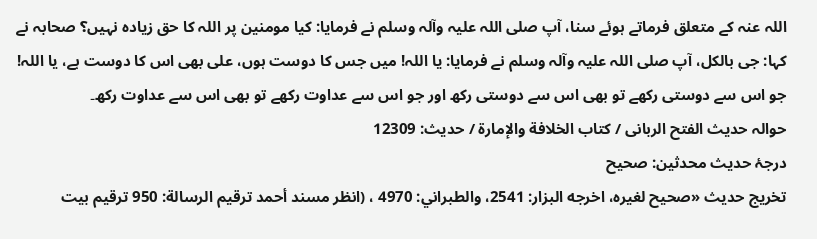اللہ عنہ کے متعلق فرماتے ہوئے سنا، آپ صلی اللہ علیہ وآلہ وسلم نے فرمایا: کیا مومنین پر اللہ کا حق زیادہ نہیں؟ صحابہ نے کہا: جی بالکل، آپ صلی اللہ علیہ وآلہ وسلم نے فرمایا: یا اللہ! میں جس کا دوست ہوں، علی بھی اس کا دوست ہے، یا اللہ! جو اس سے دوستی رکھے تو بھی اس سے دوستی رکھ اور جو اس سے عداوت رکھے تو بھی اس سے عداوت رکھ۔
حوالہ حدیث الفتح الربانی / كتاب الخلافة والإمارة / حدیث: 12309
درجۂ حدیث محدثین: صحیح
تخریج حدیث «صحيح لغيره، اخرجه البزار: 2541، والطبراني: 4970 ، (انظر مسند أحمد ترقيم الرسالة: 950 ترقیم بيت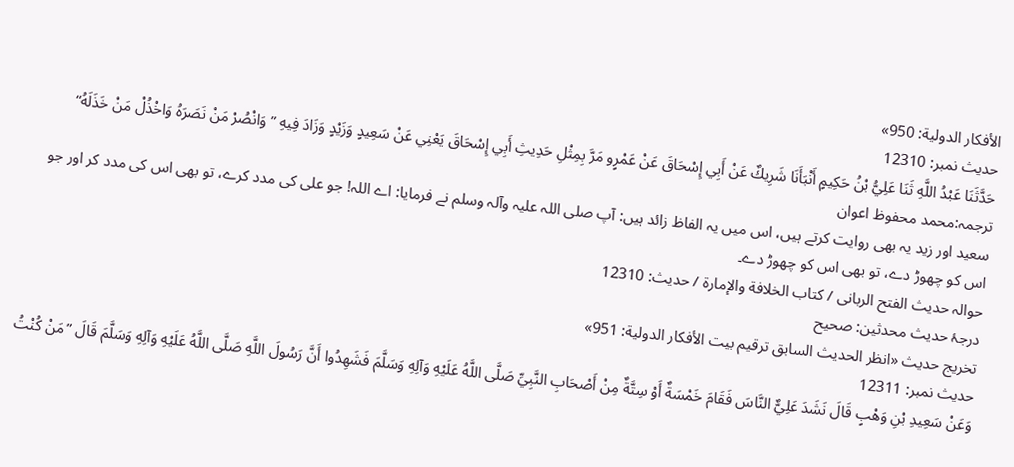الأفكار الدولية: 950»
حدیث نمبر: 12310
حَدَّثَنَا عَبْدُ اللَّهِ ثَنَا عَلِيُّ بْنُ حَكِيمٍ أَنْبَأَنَا شَرِيكٌ عَنْ أَبِي إِسْحَاقَ عَنْ عَمْرٍو مَرَّ بِمِثْلِ حَدِيثِ أَبِي إِسْحَاقَ يَعْنِي عَنْ سَعِيدٍ وَزَيْدٍ وَزَادَ فِيهِ ”وَانْصُرْ مَنْ نَصَرَهُ وَاخْذُلْ مَنْ خَذَلَهُ“
ترجمہ:محمد محفوظ اعوان
سعید اور زید یہ بھی روایت کرتے ہیں، اس میں یہ الفاظ زائد ہیں: آپ صلی اللہ علیہ وآلہ وسلم نے فرمایا: اے اللہ! جو علی کی مدد کرے، تو بھی اس کی مدد کر اور جو اس کو چھوڑ دے، تو بھی اس کو چھوڑ دے۔
حوالہ حدیث الفتح الربانی / كتاب الخلافة والإمارة / حدیث: 12310
درجۂ حدیث محدثین: صحیح
تخریج حدیث «انظر الحديث السابق ترقیم بيت الأفكار الدولية: 951»
حدیث نمبر: 12311
وَعَنْ سَعِيدِ بْنِ وَهْبٍ قَالَ نَشَدَ عَلِيٌّ النَّاسَ فَقَامَ خَمْسَةٌ أَوْ سِتَّةٌ مِنْ أَصْحَابِ النَّبِيِّ صَلَّى اللَّهُ عَلَيْهِ وَآلِهِ وَسَلَّمَ فَشَهِدُوا أَنَّ رَسُولَ اللَّهِ صَلَّى اللَّهُ عَلَيْهِ وَآلِهِ وَسَلَّمَ قَالَ ”مَنْ كُنْتُ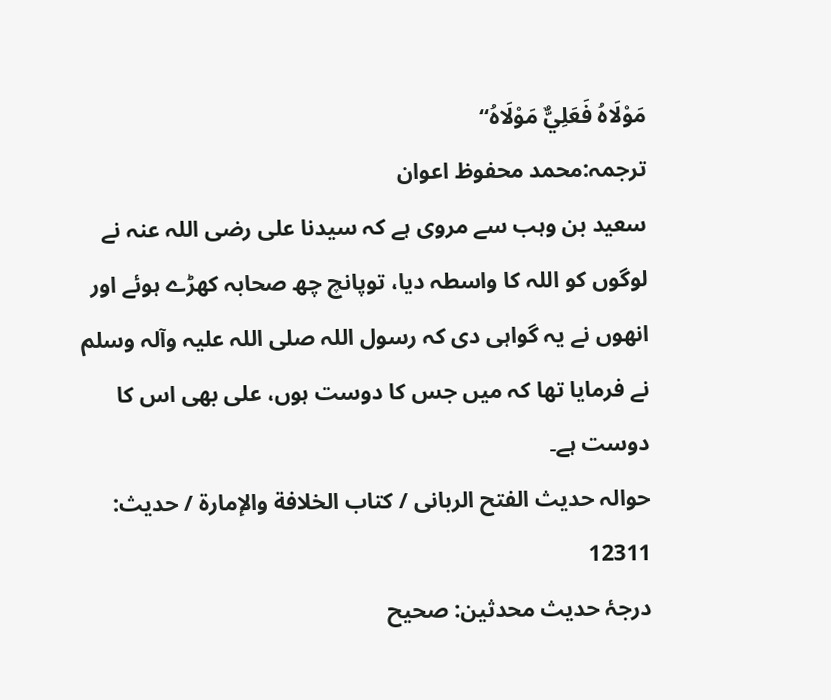مَوْلَاهُ فَعَلِيٌّ مَوْلَاهُ“
ترجمہ:محمد محفوظ اعوان
سعید بن وہب سے مروی ہے کہ سیدنا علی رضی اللہ عنہ نے لوگوں کو اللہ کا واسطہ دیا، توپانچ چھ صحابہ کھڑے ہوئے اور انھوں نے یہ گواہی دی کہ رسول اللہ صلی اللہ علیہ وآلہ وسلم نے فرمایا تھا کہ میں جس کا دوست ہوں، علی بھی اس کا دوست ہے۔
حوالہ حدیث الفتح الربانی / كتاب الخلافة والإمارة / حدیث: 12311
درجۂ حدیث محدثین: صحیح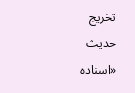تخریج حدیث «اسناده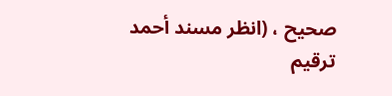صحيح ، (انظر مسند أحمد ترقيم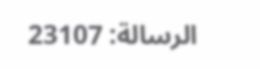الرسالة: 23107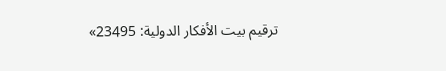ترقیم بيت الأفكار الدولية: 23495»